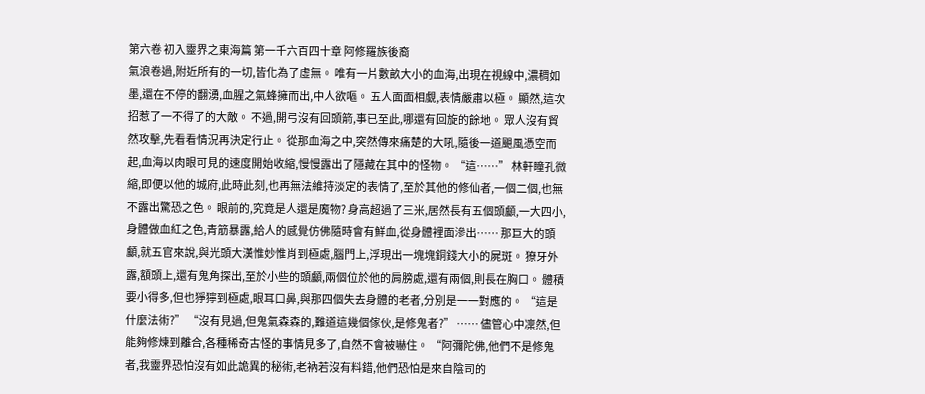第六卷 初入靈界之東海篇 第一千六百四十章 阿修羅族後裔
氣浪卷過,附近所有的一切,皆化為了虛無。 唯有一片數畝大小的血海,出現在視線中,濃稠如墨,還在不停的翻湧,血腥之氣蜂擁而出,中人欲嘔。 五人面面相覷,表情嚴肅以極。 顯然,這次招惹了一不得了的大敵。 不過,開弓沒有回頭箭,事已至此,哪還有回旋的餘地。 眾人沒有貿然攻擊,先看看情況再決定行止。 從那血海之中,突然傳來痛楚的大吼,隨後一道颶風憑空而起,血海以肉眼可見的速度開始收縮,慢慢露出了隱藏在其中的怪物。 “這……” 林軒瞳孔微縮,即便以他的城府,此時此刻,也再無法維持淡定的表情了,至於其他的修仙者,一個二個,也無不露出驚恐之色。 眼前的,究竟是人還是魔物? 身高超過了三米,居然長有五個頭顱,一大四小,身體做血紅之色,青筋暴露,給人的感覺仿佛隨時會有鮮血,從身體裡面滲出…… 那巨大的頭顱,就五官來說,與光頭大漢惟妙惟肖到極處,腦門上,浮現出一塊塊銅錢大小的屍斑。 獠牙外露,額頭上,還有鬼角探出,至於小些的頭顱,兩個位於他的肩膀處,還有兩個,則長在胸口。 體積要小得多,但也猙獰到極處,眼耳口鼻,與那四個失去身體的老者,分別是一一對應的。 “這是什麼法術?” “沒有見過,但鬼氣森森的,難道這幾個傢伙,是修鬼者?” …… 儘管心中凜然,但能夠修煉到離合,各種稀奇古怪的事情見多了,自然不會被嚇住。 “阿彌陀佛,他們不是修鬼者,我靈界恐怕沒有如此詭異的秘術,老衲若沒有料錯,他們恐怕是來自陰司的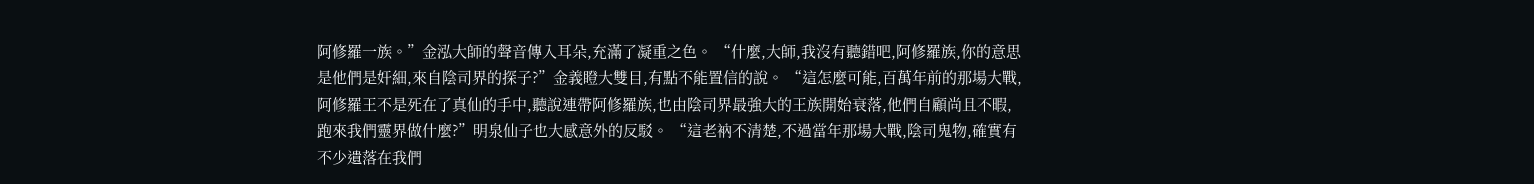阿修羅一族。”金泓大師的聲音傳入耳朵,充滿了凝重之色。 “什麼,大師,我沒有聽錯吧,阿修羅族,你的意思是他們是奸細,來自陰司界的探子?”金義瞪大雙目,有點不能置信的說。 “這怎麼可能,百萬年前的那場大戰,阿修羅王不是死在了真仙的手中,聽說連帶阿修羅族,也由陰司界最強大的王族開始衰落,他們自顧尚且不暇,跑來我們靈界做什麼?”明泉仙子也大感意外的反駁。 “這老衲不清楚,不過當年那場大戰,陰司鬼物,確實有不少遺落在我們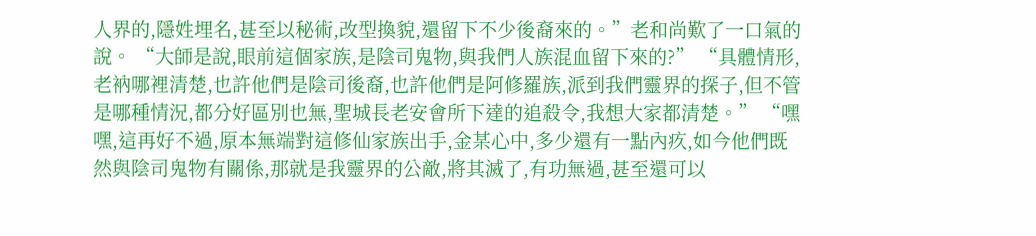人界的,隱姓埋名,甚至以秘術,改型換貌,還留下不少後裔來的。”老和尚歎了一口氣的說。 “大師是說,眼前這個家族,是陰司鬼物,與我們人族混血留下來的?” “具體情形,老衲哪裡清楚,也許他們是陰司後裔,也許他們是阿修羅族,派到我們靈界的探子,但不管是哪種情況,都分好區別也無,聖城長老安會所下達的追殺令,我想大家都清楚。” “嘿嘿,這再好不過,原本無端對這修仙家族出手,金某心中,多少還有一點內疚,如今他們既然與陰司鬼物有關係,那就是我靈界的公敵,將其滅了,有功無過,甚至還可以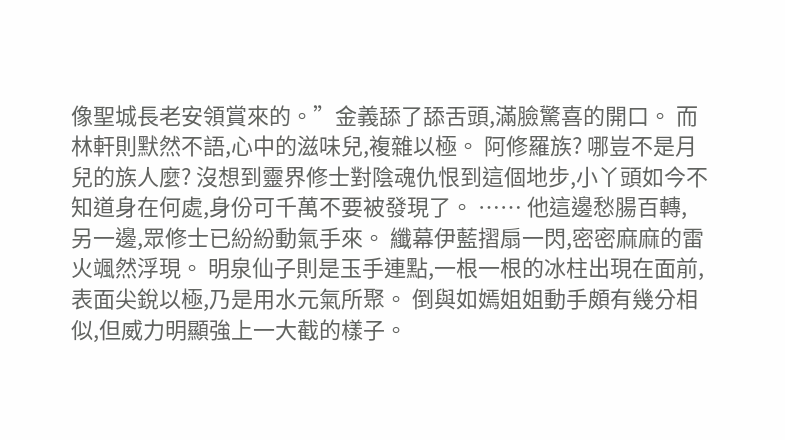像聖城長老安領賞來的。”金義舔了舔舌頭,滿臉驚喜的開口。 而林軒則默然不語,心中的滋味兒,複雜以極。 阿修羅族? 哪豈不是月兒的族人麼? 沒想到靈界修士對陰魂仇恨到這個地步,小丫頭如今不知道身在何處,身份可千萬不要被發現了。 …… 他這邊愁腸百轉,另一邊,眾修士已紛紛動氣手來。 纖幕伊藍摺扇一閃,密密麻麻的雷火颯然浮現。 明泉仙子則是玉手連點,一根一根的冰柱出現在面前,表面尖銳以極,乃是用水元氣所聚。 倒與如嫣姐姐動手頗有幾分相似,但威力明顯強上一大截的樣子。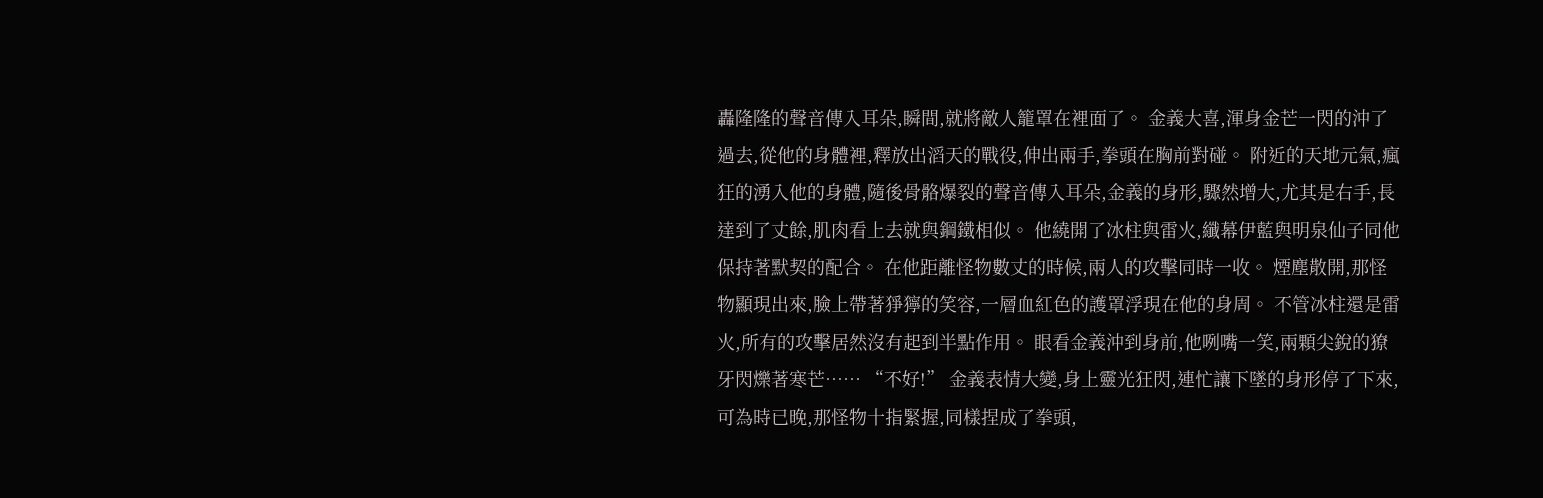轟隆隆的聲音傳入耳朵,瞬間,就將敵人籠罩在裡面了。 金義大喜,渾身金芒一閃的沖了過去,從他的身體裡,釋放出滔天的戰役,伸出兩手,拳頭在胸前對碰。 附近的天地元氣,瘋狂的湧入他的身體,隨後骨骼爆裂的聲音傳入耳朵,金義的身形,驟然增大,尤其是右手,長達到了丈餘,肌肉看上去就與鋼鐵相似。 他繞開了冰柱與雷火,纖幕伊藍與明泉仙子同他保持著默契的配合。 在他距離怪物數丈的時候,兩人的攻擊同時一收。 煙塵散開,那怪物顯現出來,臉上帶著猙獰的笑容,一層血紅色的護罩浮現在他的身周。 不管冰柱還是雷火,所有的攻擊居然沒有起到半點作用。 眼看金義沖到身前,他咧嘴一笑,兩顆尖銳的獠牙閃爍著寒芒…… “不好!” 金義表情大變,身上靈光狂閃,連忙讓下墜的身形停了下來,可為時已晚,那怪物十指緊握,同樣捏成了拳頭,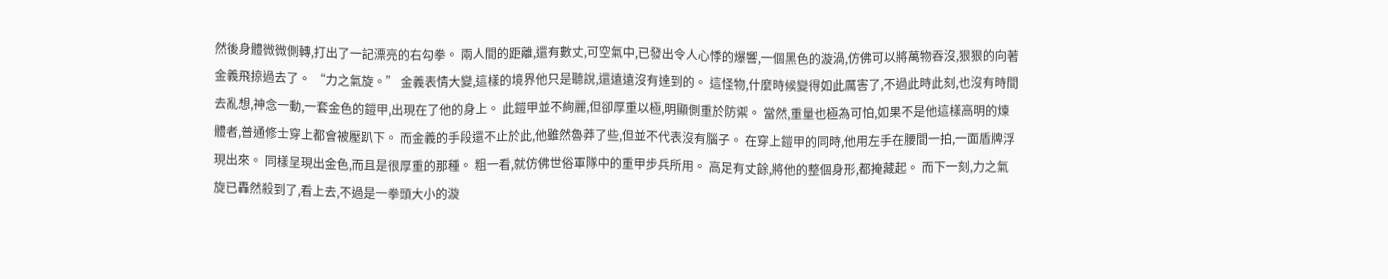然後身體微微側轉,打出了一記漂亮的右勾拳。 兩人間的距離,還有數丈,可空氣中,已發出令人心悸的爆響,一個黑色的漩渦,仿佛可以將萬物吞沒,狠狠的向著金義飛掠過去了。 “力之氣旋。” 金義表情大變,這樣的境界他只是聽說,還遠遠沒有達到的。 這怪物,什麼時候變得如此厲害了,不過此時此刻,也沒有時間去亂想,神念一動,一套金色的鎧甲,出現在了他的身上。 此鎧甲並不絢麗,但卻厚重以極,明顯側重於防禦。 當然,重量也極為可怕,如果不是他這樣高明的煉體者,普通修士穿上都會被壓趴下。 而金義的手段還不止於此,他雖然魯莽了些,但並不代表沒有腦子。 在穿上鎧甲的同時,他用左手在腰間一拍,一面盾牌浮現出來。 同樣呈現出金色,而且是很厚重的那種。 粗一看,就仿佛世俗軍隊中的重甲步兵所用。 高足有丈餘,將他的整個身形,都掩藏起。 而下一刻,力之氣旋已轟然殺到了,看上去,不過是一拳頭大小的漩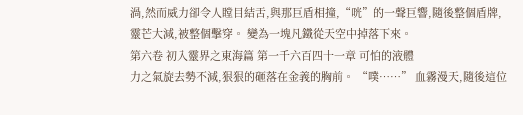渦,然而威力卻令人瞠目結舌,與那巨盾相撞,“咣”的一聲巨響,隨後整個盾牌,靈芒大減,被整個擊穿。 變為一塊凡鐵從天空中掉落下來。
第六卷 初入靈界之東海篇 第一千六百四十一章 可怕的液體
力之氣旋去勢不減,狠狠的砸落在金義的胸前。 “噗……” 血霧漫天,隨後這位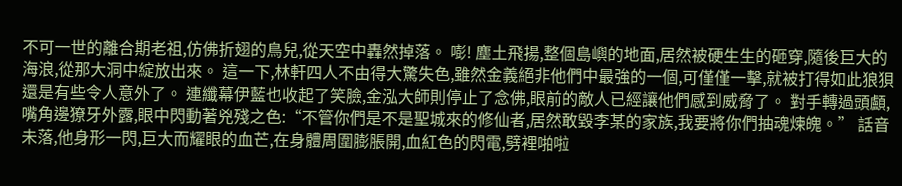不可一世的離合期老祖,仿佛折翅的鳥兒,從天空中轟然掉落。 嘭! 塵土飛揚,整個島嶼的地面,居然被硬生生的砸穿,隨後巨大的海浪,從那大洞中綻放出來。 這一下,林軒四人不由得大驚失色,雖然金義絕非他們中最強的一個,可僅僅一擊,就被打得如此狼狽還是有些令人意外了。 連纖幕伊藍也收起了笑臉,金泓大師則停止了念佛,眼前的敵人已經讓他們感到威脅了。 對手轉過頭顱,嘴角邊獠牙外露,眼中閃動著兇殘之色:“不管你們是不是聖城來的修仙者,居然敢毀李某的家族,我要將你們抽魂煉魄。” 話音未落,他身形一閃,巨大而耀眼的血芒,在身體周圍膨脹開,血紅色的閃電,劈裡啪啦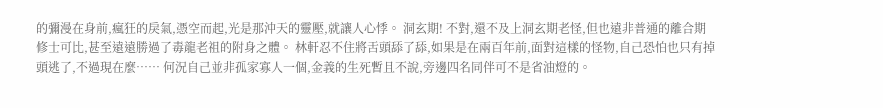的彌漫在身前,瘋狂的戾氣,憑空而起,光是那沖天的靈壓,就讓人心悸。 洞玄期! 不對,還不及上洞玄期老怪,但也遠非普通的離合期修士可比,甚至遠遠勝過了毒龍老祖的附身之體。 林軒忍不住將舌頭舔了舔,如果是在兩百年前,面對這樣的怪物,自己恐怕也只有掉頭逃了,不過現在麼…… 何況自己並非孤家寡人一個,金義的生死暫且不說,旁邊四名同伴可不是省油燈的。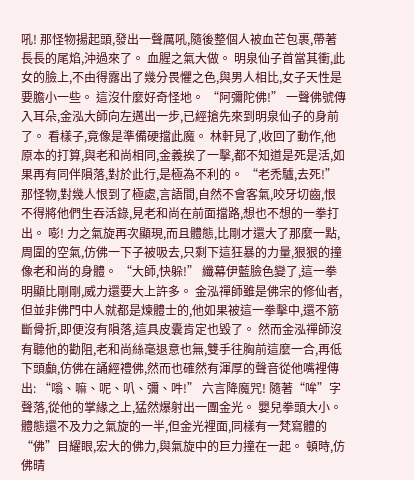吼! 那怪物揚起頭,發出一聲厲吼,隨後整個人被血芒包裹,帶著長長的尾焰,沖過來了。 血腥之氣大做。 明泉仙子首當其衝,此女的臉上,不由得露出了幾分畏懼之色,與男人相比,女子天性是要膽小一些。 這沒什麼好奇怪地。 “阿彌陀佛!” 一聲佛號傳入耳朵,金泓大師向左邁出一步,已經搶先來到明泉仙子的身前了。 看樣子,竟像是準備硬擋此魔。 林軒見了,收回了動作,他原本的打算,與老和尚相同,金義挨了一擊,都不知道是死是活,如果再有同伴隕落,對於此行,是極為不利的。 “老禿驢,去死!” 那怪物,對幾人恨到了極處,言語間,自然不會客氣,咬牙切齒,恨不得將他們生吞活錄,見老和尚在前面擋路,想也不想的一拳打出。 嘭! 力之氣旋再次顯現,而且體態,比剛才還大了那麼一點,周圍的空氣,仿佛一下子被吸去,只剩下這狂暴的力量,狠狠的撞像老和尚的身體。 “大師,快躲!” 纖幕伊藍臉色變了,這一拳明顯比剛剛,威力還要大上許多。 金泓禪師雖是佛宗的修仙者,但並非佛門中人就都是煉體士的,他如果被這一拳擊中,還不筋斷骨折,即便沒有隕落,這具皮囊肯定也毀了。 然而金泓禪師沒有聽他的勸阻,老和尚絲毫退意也無,雙手往胸前這麼一合,再低下頭顱,仿佛在誦經禮佛,然而也確然有渾厚的聲音從他嘴裡傳出: “嗡、嘛、呢、叭、彌、吽!” 六言降魔咒! 隨著“哞”字聲落,從他的掌緣之上,猛然爆射出一團金光。 嬰兒拳頭大小。 體態還不及力之氣旋的一半,但金光裡面,同樣有一梵寫體的“佛”目耀眼,宏大的佛力,與氣旋中的巨力撞在一起。 頓時,仿佛晴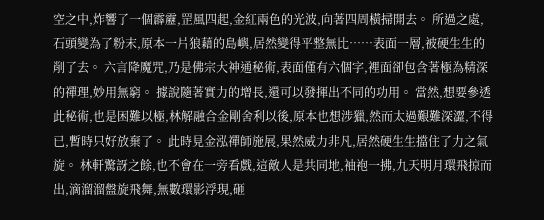空之中,炸響了一個霹靂,罡風四起,金紅兩色的光波,向著四周橫掃開去。 所過之處,石頭變為了粉末,原本一片狼藉的島嶼,居然變得平整無比……表面一層,被硬生生的削了去。 六言降魔咒,乃是佛宗大神通秘術,表面僅有六個字,裡面卻包含著極為精深的禪理,妙用無窮。 據說隨著實力的增長,還可以發揮出不同的功用。 當然,想要參透此秘術,也是困難以極,林解融合金剛舍利以後,原本也想涉獵,然而太過艱難深澀,不得已,暫時只好放棄了。 此時見金泓禪師施展,果然威力非凡,居然硬生生擋住了力之氣旋。 林軒驚訝之餘,也不會在一旁看戲,這敵人是共同地,袖袍一拂,九天明月環飛掠而出,滴溜溜盤旋飛舞,無數環影浮現,砸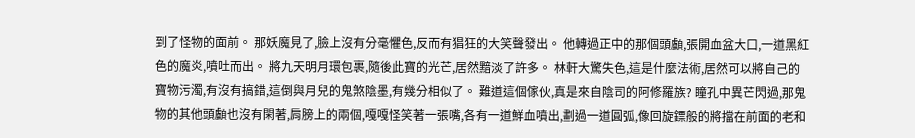到了怪物的面前。 那妖魔見了,臉上沒有分毫懼色,反而有猖狂的大笑聲發出。 他轉過正中的那個頭顱,張開血盆大口,一道黑紅色的魔炎,噴吐而出。 將九天明月環包裹,隨後此寶的光芒,居然黯淡了許多。 林軒大驚失色,這是什麼法術,居然可以將自己的寶物污濁,有沒有搞錯,這倒與月兒的鬼煞陰墨,有幾分相似了。 難道這個傢伙,真是來自陰司的阿修羅族? 瞳孔中異芒閃過,那鬼物的其他頭顱也沒有閑著,肩膀上的兩個,嘎嘎怪笑著一張嘴,各有一道鮮血噴出,劃過一道圓弧,像回旋鏢般的將擋在前面的老和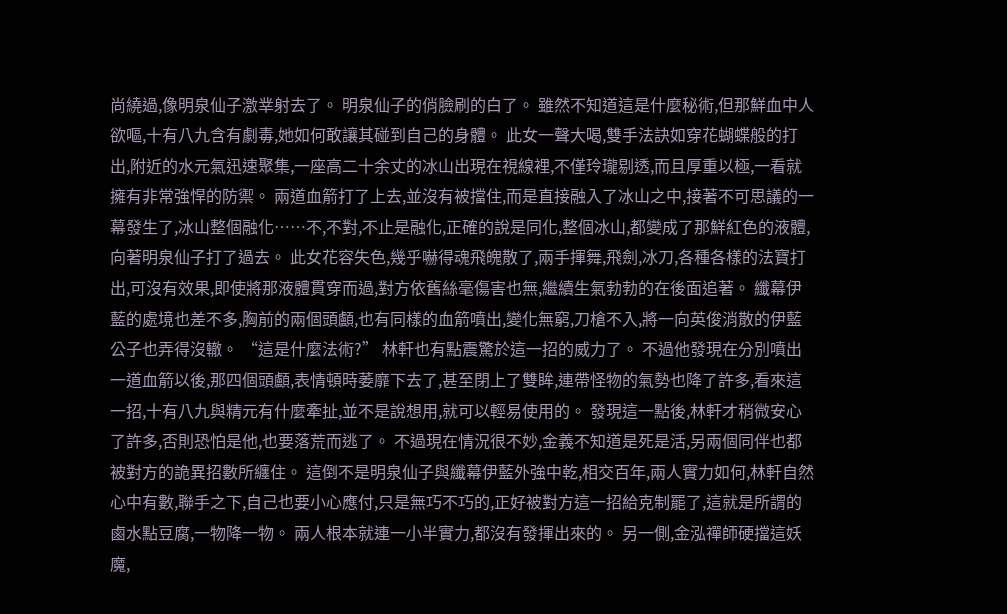尚繞過,像明泉仙子激丵射去了。 明泉仙子的俏臉刷的白了。 雖然不知道這是什麼秘術,但那鮮血中人欲嘔,十有八九含有劇毒,她如何敢讓其碰到自己的身體。 此女一聲大喝,雙手法訣如穿花蝴蝶般的打出,附近的水元氣迅速聚集,一座高二十余丈的冰山出現在視線裡,不僅玲瓏剔透,而且厚重以極,一看就擁有非常強悍的防禦。 兩道血箭打了上去,並沒有被擋住,而是直接融入了冰山之中,接著不可思議的一幕發生了,冰山整個融化……不,不對,不止是融化,正確的說是同化,整個冰山,都變成了那鮮紅色的液體,向著明泉仙子打了過去。 此女花容失色,幾乎嚇得魂飛魄散了,兩手揮舞,飛劍,冰刀,各種各樣的法寶打出,可沒有效果,即使將那液體貫穿而過,對方依舊絲毫傷害也無,繼續生氣勃勃的在後面追著。 纖幕伊藍的處境也差不多,胸前的兩個頭顱,也有同樣的血箭噴出,變化無窮,刀槍不入,將一向英俊消散的伊藍公子也弄得沒轍。 “這是什麼法術?” 林軒也有點震驚於這一招的威力了。 不過他發現在分別噴出一道血箭以後,那四個頭顱,表情頓時萎靡下去了,甚至閉上了雙眸,連帶怪物的氣勢也降了許多,看來這一招,十有八九與精元有什麼牽扯,並不是說想用,就可以輕易使用的。 發現這一點後,林軒才稍微安心了許多,否則恐怕是他,也要落荒而逃了。 不過現在情況很不妙,金義不知道是死是活,另兩個同伴也都被對方的詭異招數所纏住。 這倒不是明泉仙子與纖幕伊藍外強中乾,相交百年,兩人實力如何,林軒自然心中有數,聯手之下,自己也要小心應付,只是無巧不巧的,正好被對方這一招給克制罷了,這就是所謂的鹵水點豆腐,一物降一物。 兩人根本就連一小半實力,都沒有發揮出來的。 另一側,金泓禪師硬擋這妖魔,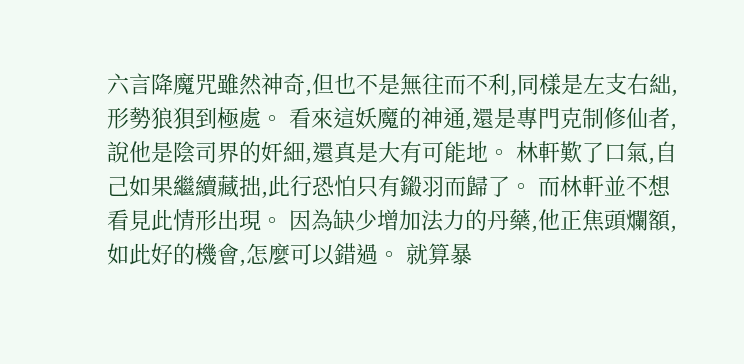六言降魔咒雖然神奇,但也不是無往而不利,同樣是左支右絀,形勢狼狽到極處。 看來這妖魔的神通,還是專門克制修仙者,說他是陰司界的奸細,還真是大有可能地。 林軒歎了口氣,自己如果繼續藏拙,此行恐怕只有鎩羽而歸了。 而林軒並不想看見此情形出現。 因為缺少增加法力的丹藥,他正焦頭爛額,如此好的機會,怎麼可以錯過。 就算暴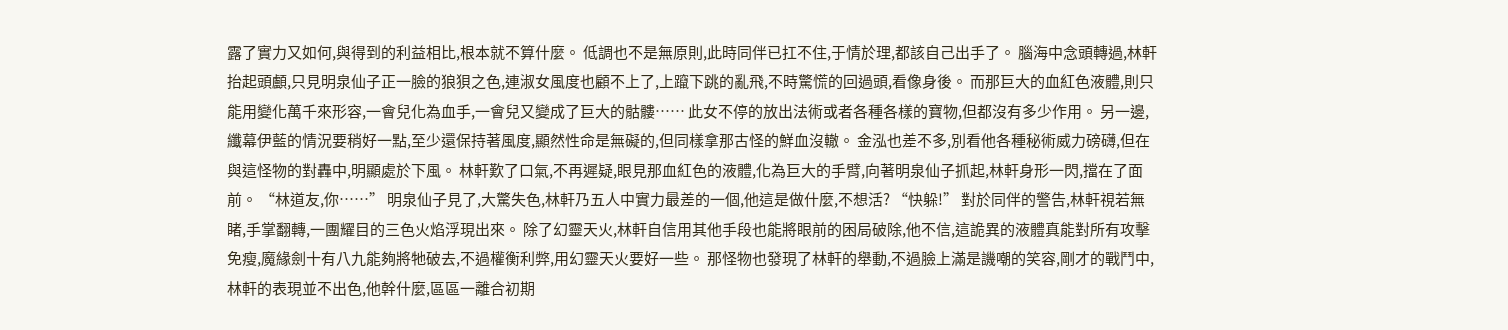露了實力又如何,與得到的利益相比,根本就不算什麼。 低調也不是無原則,此時同伴已扛不住,于情於理,都該自己出手了。 腦海中念頭轉過,林軒抬起頭顱,只見明泉仙子正一臉的狼狽之色,連淑女風度也顧不上了,上躥下跳的亂飛,不時驚慌的回過頭,看像身後。 而那巨大的血紅色液體,則只能用變化萬千來形容,一會兒化為血手,一會兒又變成了巨大的骷髏…… 此女不停的放出法術或者各種各樣的寶物,但都沒有多少作用。 另一邊,纖幕伊藍的情況要稍好一點,至少還保持著風度,顯然性命是無礙的,但同樣拿那古怪的鮮血沒轍。 金泓也差不多,別看他各種秘術威力磅礴,但在與這怪物的對轟中,明顯處於下風。 林軒歎了口氣,不再遲疑,眼見那血紅色的液體,化為巨大的手臂,向著明泉仙子抓起,林軒身形一閃,擋在了面前。 “林道友,你……” 明泉仙子見了,大驚失色,林軒乃五人中實力最差的一個,他這是做什麼,不想活? “快躲!” 對於同伴的警告,林軒視若無睹,手掌翻轉,一團耀目的三色火焰浮現出來。 除了幻靈天火,林軒自信用其他手段也能將眼前的困局破除,他不信,這詭異的液體真能對所有攻擊免瘦,魔緣劍十有八九能夠將牠破去,不過權衡利弊,用幻靈天火要好一些。 那怪物也發現了林軒的舉動,不過臉上滿是譏嘲的笑容,剛才的戰鬥中,林軒的表現並不出色,他幹什麼,區區一離合初期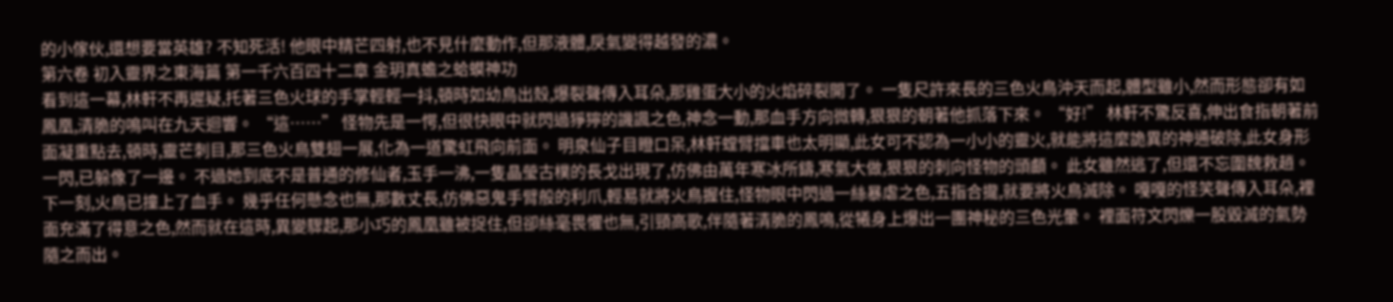的小傢伙,還想要當英雄? 不知死活! 他眼中精芒四射,也不見什麼動作,但那液體,戾氣變得越發的濃。
第六卷 初入靈界之東海篇 第一千六百四十二章 金玥真蟾之蛤蟆神功
看到這一幕,林軒不再遲疑,托著三色火球的手掌輕輕一抖,頓時如幼鳥出殼,爆裂聲傳入耳朵,那雞蛋大小的火焰碎裂開了。 一隻尺許來長的三色火鳥沖天而起,體型雖小,然而形態卻有如鳳凰,清脆的鳴叫在九天迴響。 “這……” 怪物先是一愕,但很快眼中就閃過猙獰的譏諷之色,神念一動,那血手方向微轉,狠狠的朝著他抓落下來。 “好!” 林軒不驚反喜,伸出食指朝著前面凝重點去,頓時,靈芒刺目,那三色火鳥雙翅一展,化為一道驚虹飛向前面。 明泉仙子目瞪口呆,林軒螳臂擋車也太明顯,此女可不認為一小小的靈火,就能將這麼詭異的神通破除,此女身形一閃,已躲像了一邊。 不過她到底不是普通的修仙者,玉手一沸,一隻晶瑩古樸的長戈出現了,仿佛由萬年寒冰所鑄,寒氣大做,狠狠的刺向怪物的頭顱。 此女雖然逃了,但還不忘圍魏救趙。 下一刻,火鳥已撞上了血手。 幾乎任何懸念也無,那數丈長,仿佛惡鬼手臂般的利爪,輕易就將火鳥握住,怪物眼中閃過一絲暴虐之色,五指合攏,就要將火鳥滅除。 嘎嘎的怪笑聲傳入耳朵,裡面充滿了得意之色,然而就在這時,異變驟起,那小巧的鳳凰雖被捉住,但卻絲毫畏懼也無,引頸高歌,伴隨著清脆的鳳鳴,從犧身上爆出一團神秘的三色光暈。 裡面符文閃爍一股毀滅的氣勢隨之而出。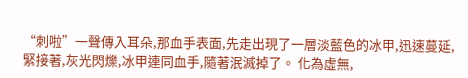“刺啦”一聲傳入耳朵,那血手表面,先走出現了一層淡藍色的冰甲,迅速蔓延,緊接著,灰光閃爍,冰甲連同血手,隨著泯滅掉了。 化為虛無,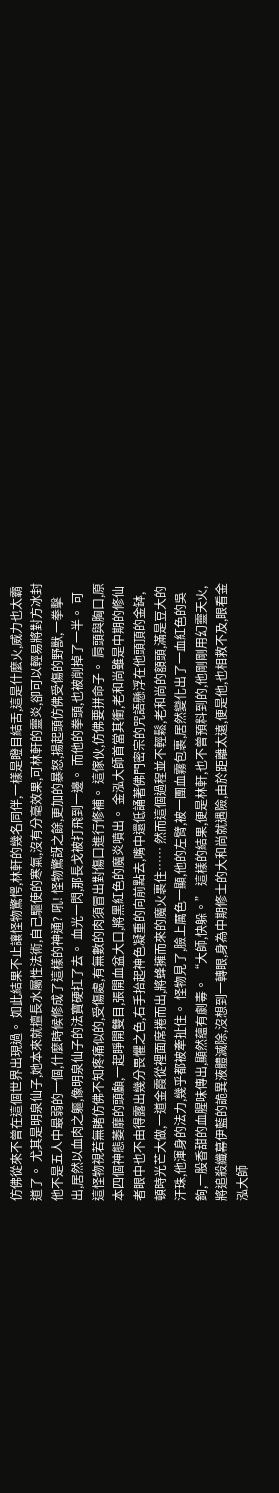仿佛從來不曾在這個世界出現過。 如此結果不止讓怪物驚愕,林軒的幾名同伴,一樣是瞪目結舌,這是什麼火,威力也太霸道了。 尤其是明泉仙子,她本來就擅長水屬性法術,自己驅使的寒氣,沒有分毫效果,可林軒的靈炎,卻可以輕易將對方冰封他不是五人中最弱的一個,什麼時候修成了這樣的神通? 吼! 怪物驚訝之餘,更加的暴怒,揚起頭仿佛受傷的野獸,一拳擊出,居然以血肉之軀,像明泉仙子的法寶硬扛了去。 血光一閃,那長戈被打飛到一邊。 而他的拳頭,也被削掉了一半。 可這怪物視若無睹仿佛不知疼痛似的,受傷處,有無數的肉須冒出對傷口進行修補。 這傢伙,仿佛要拼命子。 肩頭與胸口,原本四個神態萎靡的頭顱,一起睜開雙目,張開血盆大口,將黑紅色的魔炎噴出。 金泓大師首當其衝,老和尚雖是中期的修仙者眼中也不由得露出幾分畏懼之色,右手抬起神色凝重的向前點去,嘴中還低誦著佛門密宗的咒語懸浮在他頭頂的金缽,頓時光芒大做,一道金霞從裡面席捲而出,將蜂擁而來的魔火裹住…… 然而這個過程並不輕鬆,老和尚的額頭,滿是豆大的汗珠,他渾身的法力,幾乎都被牽扯住。 怪物見了,臉上厲色一顯,他的左臂,被一團血霧包裹,居然變化出了一血紅色的吳鉤,一股香甜的血腥味傳出,顯然蘊有劇毒。 “大師,快躲。” 這樣的結果,便是林軒,也不曾預料到的,他剛剛用幻靈天火,將追殺纖幕伊藍的詭異液體滅除,沒想到一轉眼,身為中期修士的大和尚就遇險,由於距離太遠,便是他,也相救不及,眼看金泓大師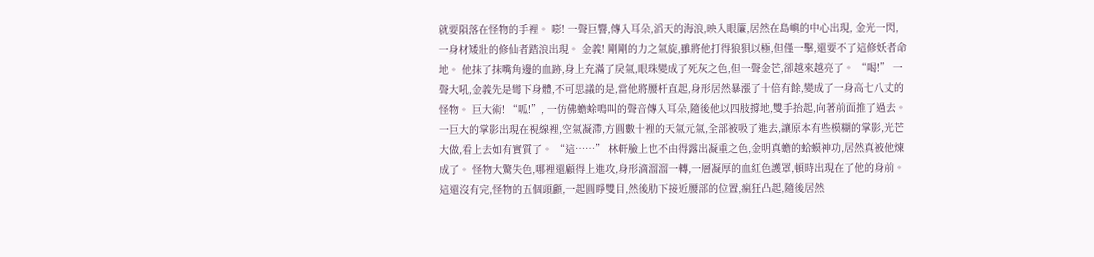就要隕落在怪物的手裡。 嘭! 一聲巨響,傳入耳朵,滔天的海浪,映入眼簾,居然在島嶼的中心出現, 金光一閃,一身材矮壯的修仙者踏浪出現。 金義! 剛剛的力之氣旋,雖將他打得狼狽以極,但僅一擊,還要不了這修妖者命地。 他抹了抹嘴角邊的血跡,身上充滿了戾氣,眼珠變成了死灰之色,但一聲金芒,卻越來越亮了。 “喝!” 一聲大吼,金義先是彎下身體,不可思議的是,當他將腰杆直起,身形居然暴漲了十倍有餘,變成了一身高七八丈的怪物。 巨大術! “呱!”, 一仿佛蟾蜍鳴叫的聲音傳入耳朵,隨後他以四肢撐地,雙手抬起,向著前面推了過去。 一巨大的掌影出現在視線裡,空氣凝滯,方圓數十裡的天氣元氣,全部被吸了進去,讓原本有些模糊的掌影,光芒大做,看上去如有實質了。 “這……” 林軒臉上也不由得露出凝重之色,金明真蟾的蛤蟆神功,居然真被他煉成了。 怪物大驚失色,哪裡還顧得上進攻,身形滴溜溜一轉,一層凝厚的血紅色護罩,頓時出現在了他的身前。 這還沒有完,怪物的五個頭顱,一起圓睜雙目,然後肋下接近腰部的位置,瘋狂凸起,隨後居然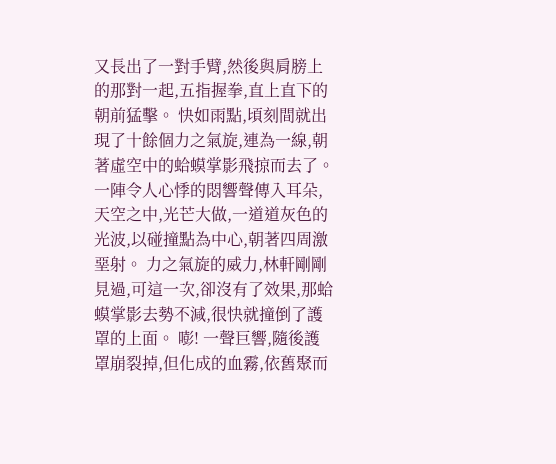又長出了一對手臂,然後與肩膀上的那對一起,五指握拳,直上直下的朝前猛擊。 快如雨點,頃刻間就出現了十餘個力之氣旋,連為一線,朝著虛空中的蛤蟆掌影飛掠而去了。 一陣令人心悸的悶響聲傳入耳朵,天空之中,光芒大做,一道道灰色的光波,以碰撞點為中心,朝著四周激堊射。 力之氣旋的威力,林軒剛剛見過,可這一次,卻沒有了效果,那蛤蟆掌影去勢不減,很快就撞倒了護罩的上面。 嘭! 一聲巨響,隨後護罩崩裂掉,但化成的血霧,依舊聚而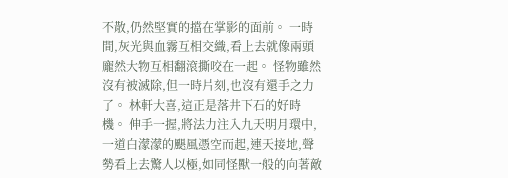不散,仍然堅實的擋在掌影的面前。 一時間,灰光與血霧互相交織,看上去就像兩頭龐然大物互相翻滾撕咬在一起。 怪物雖然沒有被滅除,但一時片刻,也沒有還手之力了。 林軒大喜,這正是落井下石的好時機。 伸手一握,將法力注入九天明月環中,一道白濛濛的颶風憑空而起,連天接地,聲勢看上去驚人以極,如同怪獸一般的向著敵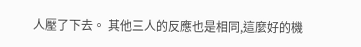人壓了下去。 其他三人的反應也是相同,這麼好的機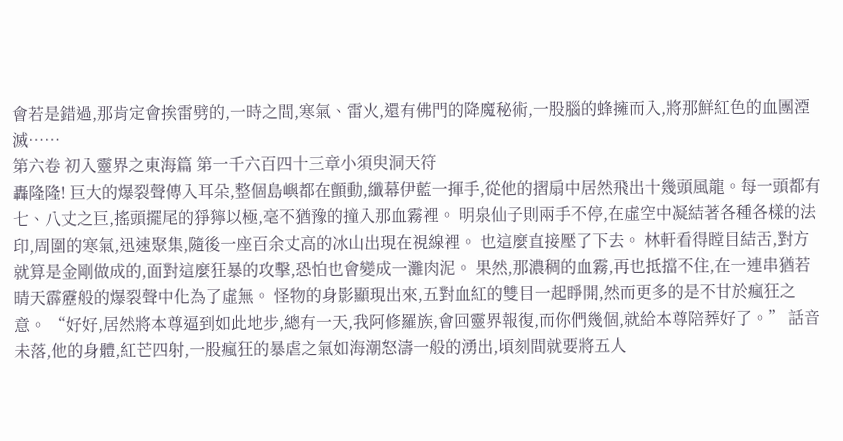會若是錯過,那肯定會挨雷劈的,一時之間,寒氣、雷火,還有佛門的降魔秘術,一股腦的蜂擁而入,將那鮮紅色的血團湮滅……
第六卷 初入靈界之東海篇 第一千六百四十三章小須臾洞天符
轟隆隆! 巨大的爆裂聲傳入耳朵,整個島嶼都在顫動,纖幕伊藍一揮手,從他的摺扇中居然飛出十幾頭風龍。每一頭都有七、八丈之巨,搖頭擺尾的猙獰以極,毫不猶豫的撞入那血霧裡。 明泉仙子則兩手不停,在虛空中凝結著各種各樣的法印,周圍的寒氣,迅速聚集,隨後一座百余丈高的冰山出現在視線裡。 也這麼直接壓了下去。 林軒看得瞠目結舌,對方就算是金剛做成的,面對這麼狂暴的攻擊,恐怕也會變成一灘肉泥。 果然,那濃稠的血霧,再也抵擋不住,在一連串猶若晴天霹靂般的爆裂聲中化為了虛無。 怪物的身影顯現出來,五對血紅的雙目一起睜開,然而更多的是不甘於瘋狂之意。 “好好,居然將本尊逼到如此地步,總有一天,我阿修羅族,會回靈界報復,而你們幾個,就給本尊陪葬好了。” 話音未落,他的身體,紅芒四射,一股瘋狂的暴虐之氣如海潮怒濤一般的湧出,頃刻間就要將五人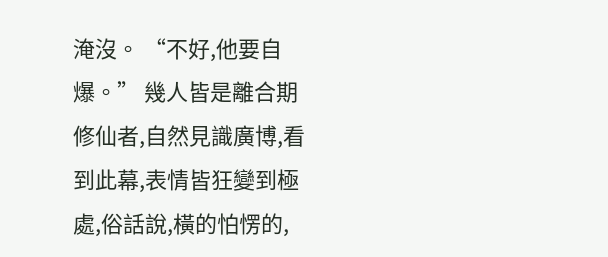淹沒。 “不好,他要自爆。” 幾人皆是離合期修仙者,自然見識廣博,看到此幕,表情皆狂變到極處,俗話說,橫的怕愣的,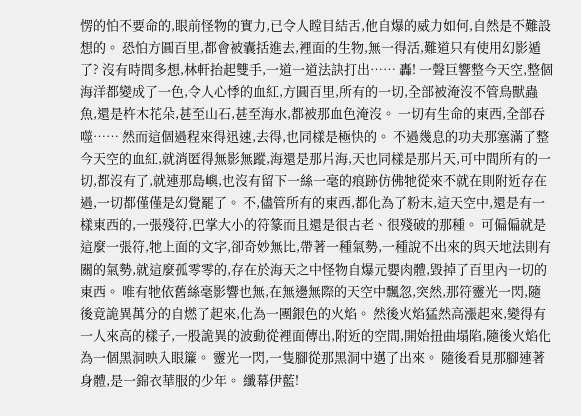愣的怕不要命的,眼前怪物的實力,已令人瞠目結舌,他自爆的威力如何,自然是不難設想的。 恐怕方圓百里,都會被囊括進去,裡面的生物,無一得活,難道只有使用幻影遁了? 沒有時間多想,林軒抬起雙手,一道一道法訣打出…… 轟! 一聲巨響整今天空,整個海洋都變成了一色,令人心悸的血紅,方圓百里,所有的一切,全部被淹沒不管鳥獸蟲魚,還是杵木花朵,甚至山石,甚至海水,都被那血色淹沒。 一切有生命的東西,全部吞噬…… 然而這個過程來得迅速,去得,也同樣是極快的。 不過幾息的功夫那塞滿了整今天空的血紅,就消匿得無影無蹤,海還是那片海,天也同樣是那片天,可中間所有的一切,都沒有了,就連那島嶼,也沒有留下一絲一毫的痕跡仿佛牠從來不就在則附近存在過,一切都僅僅是幻覺罷了。 不,儘管所有的東西,都化為了粉末,這天空中,還是有一樣東西的,一張殘符,巴掌大小的符篆而且還是很古老、很殘破的那種。 可偏偏就是這麼一張符,牠上面的文字,卻奇妙無比,帶著一種氣勢,一種說不出來的與天地法則有關的氣勢,就這麼孤零零的,存在於海天之中怪物自爆元嬰肉體,毀掉了百里內一切的東西。 唯有牠依舊絲毫影響也無,在無邊無際的天空中飄忽,突然,那符靈光一閃,隨後竟詭異萬分的自燃了起來,化為一團銀色的火焰。 然後火焰猛然高漲起來,變得有一人來高的樣子,一股詭異的波動從裡面傳出,附近的空間,開始扭曲塌陷,隨後火焰化為一個黑洞映入眼簾。 靈光一閃,一隻腳從那黑洞中邁了出來。 隨後看見那腳連著身體,是一錦衣華服的少年。 纖幕伊藍!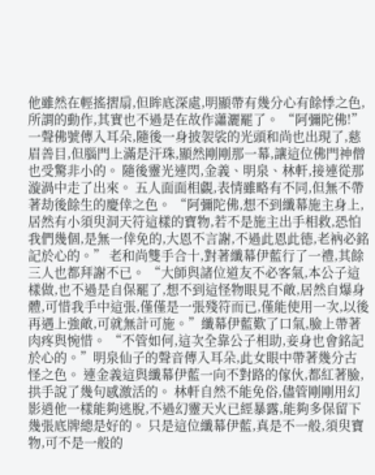他雖然在輕搖摺扇,但眸底深處,明顯帶有幾分心有餘悸之色,所謂的動作,其實也不過是在故作瀟灑罷了。 “阿彌陀佛!” 一聲佛號傳入耳朵,隨後一身披袈裟的光頭和尚也出現了,慈眉善目,但腦門上滿是汗珠,顯然剛剛那一幕,讓這位佛門神僧也受驚非小的。 隨後靈光連閃,金義、明泉、林軒,接連從那漩渦中走了出來。 五人面面相覷,表情雖略有不同,但無不帶著劫後餘生的慶倖之色。 “阿彌陀佛,想不到纖幕施主身上,居然有小須臾洞天符這樣的寶物,若不是施主出手相救,恐怕我們幾個,是無一倖免的,大恩不言謝,不過此恩此德,老衲必銘記於心的。” 老和尚雙手合十,對著纖幕伊藍行了一禮,其餘三人也都拜謝不已。 “大師與諸位道友不必客氣,本公子這樣做,也不過是自保罷了,想不到這怪物眼見不敵,居然自爆身體,可惜我手中這張,僅僅是一張殘符而已,僅能使用一次,以後再遇上強敵,可就無計可施。”纖幕伊藍歎了口氣,臉上帶著肉疼與惋惜。 “不管如何,這次全靠公子相助,妾身也會銘記於心的。”明泉仙子的聲音傳入耳朵,此女眼中帶著幾分古怪之色。 連金義這與纖幕伊藍一向不對路的傢伙,都紅著臉,拱手說了幾句感激活的。 林軒自然不能免俗,儘管剛剛用幻影逍他一樣能夠逃脫,不過幻靈天火已經暴露,能夠多保留下幾張底牌總是好的。 只是這位纖幕伊藍,真是不一般,須臾寶物,可不是一般的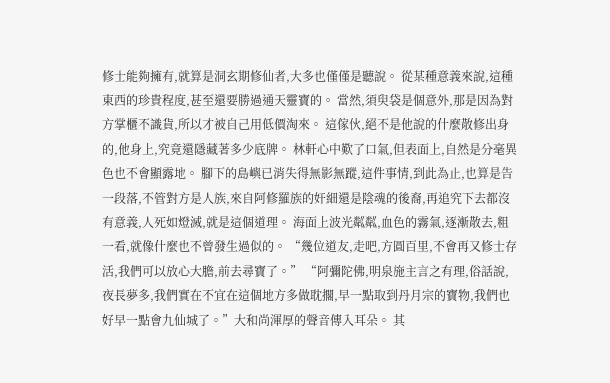修士能夠擁有,就算是洞玄期修仙者,大多也僅僅是聽說。 從某種意義來說,這種東西的珍貴程度,甚至還要勝過通天靈寶的。 當然,須臾袋是個意外,那是因為對方掌櫃不識貨,所以才被自己用低價淘來。 這傢伙,絕不是他說的什麼散修出身的,他身上,究竟還隱藏著多少底牌。 林軒心中歎了口氣,但表面上,自然是分毫異色也不會顯露地。 腳下的島嶼已消失得無影無蹤,這件事情,到此為止,也算是告一段落,不管對方是人族,來自阿修羅族的奸細還是陰魂的後裔,再追究下去都沒有意義,人死如燈滅,就是這個道理。 海面上波光粼粼,血色的霧氣,逐漸散去,粗一看,就像什麼也不曾發生過似的。 “幾位道友,走吧,方圓百里,不會再又修士存活,我們可以放心大膽,前去尋寶了。” “阿彌陀佛,明泉施主言之有理,俗話說,夜長夢多,我們實在不宜在這個地方多做耽擱,早一點取到丹月宗的寶物,我們也好早一點會九仙城了。”大和尚渾厚的聲音傳入耳朵。 其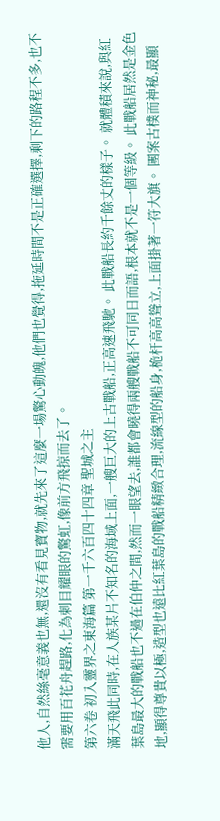他人,自然絲毫意義也無,還沒有看見寶物,就先來了這麼一場驚心動魄,他們也覺得,拖延時間不是正確選擇,剩下的路程不多,也不需要用百花舟趕路,化為刺目耀眼的驚虹,像前方飛掠而去了。
第六卷 初入靈界之東海篇 第一千六百四十四章 聖城之主
滿天飛此同時,在人族某片不知名的海域上面,一艘巨大的上古戰船,正高速飛馳。 此戰船長約千餘丈的樣子。 就體積來說,與紅葉島最大的戰船也不過在伯仲之間,然而一眼望去,誰都會曉得兩艘戰船不可同日而語,根本就不是一個等級。 此戰船居然是金色地,顯得尊貴以極,造型也遠比紅葉島的戰船精緻合理,流線型的船身,桅杆高高聳立,上面掛著一符大旗。 團案古樸而神秘,最顯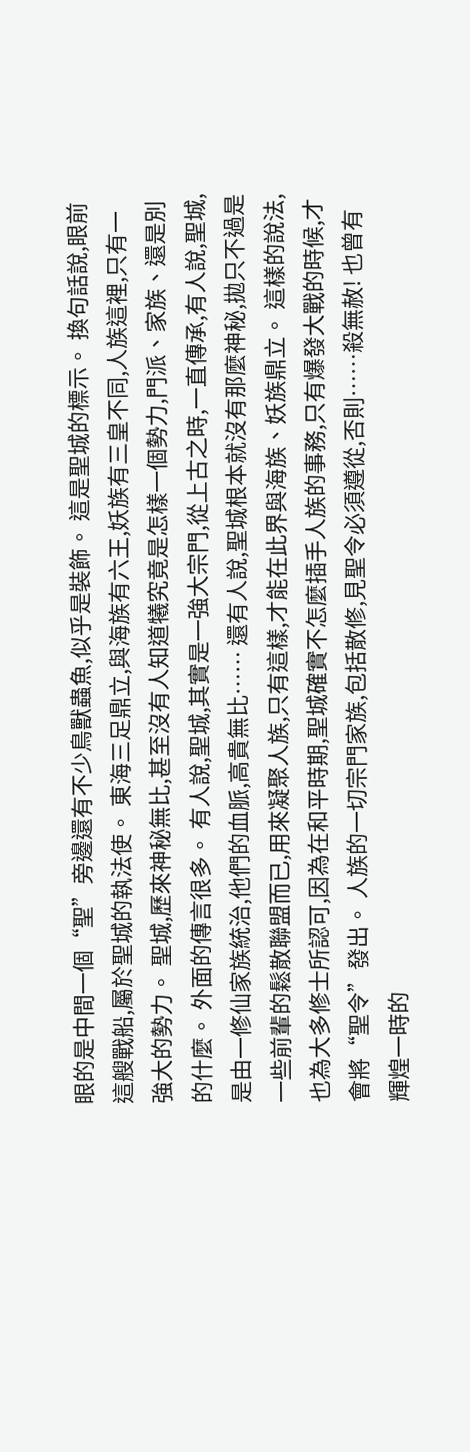眼的是中間一個“聖”旁邊還有不少鳥獸蟲魚,似乎是裝飾。 這是聖城的標示。 換句話說,眼前這艘戰船,屬於聖城的執法使。 東海三足鼎立,與海族有六王,妖族有三皇不同,人族這裡,只有一強大的勢力。 聖城,歷來神秘無比,甚至沒有人知道犧究竟是怎樣一個勢力,門派、家族、還是別的什麼。 外面的傳言很多。 有人說,聖城,其實是一強大宗門,從上古之時,一直傳承,有人說,聖城,是由一修仙家族統治,他們的血脈,高貴無比…… 還有人說,聖城根本就沒有那麼神秘,拋只不過是一些前輩的鬆散聯盟而已,用來凝聚人族,只有這樣,才能在此界與海族、妖族鼎立。 這樣的說法,也為大多修士所認可,因為在和平時期,聖城確實不怎麼插手人族的事務,只有爆發大戰的時候,才會將“聖令”發出。 人族的一切宗門家族,包括散修,見聖令必須遵從,否則……殺無赦! 也曾有輝煌一時的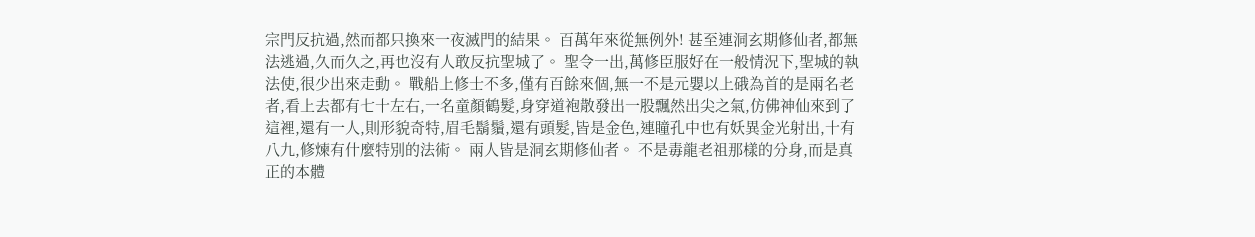宗門反抗過,然而都只換來一夜滅門的結果。 百萬年來從無例外! 甚至連洞玄期修仙者,都無法逃過,久而久之,再也沒有人敢反抗聖城了。 聖令一出,萬修臣服好在一般情況下,聖城的執法使,很少出來走動。 戰船上修士不多,僅有百餘來個,無一不是元嬰以上硪為首的是兩名老者,看上去都有七十左右,一名童顏鶴髮,身穿道袍散發出一股飄然出尖之氣,仿佛神仙來到了這裡,還有一人,則形貌奇特,眉毛鬍鬚,還有頭髮,皆是金色,連瞳孔中也有妖異金光射出,十有八九,修煉有什麼特別的法術。 兩人皆是洞玄期修仙者。 不是毒龍老祖那樣的分身,而是真正的本體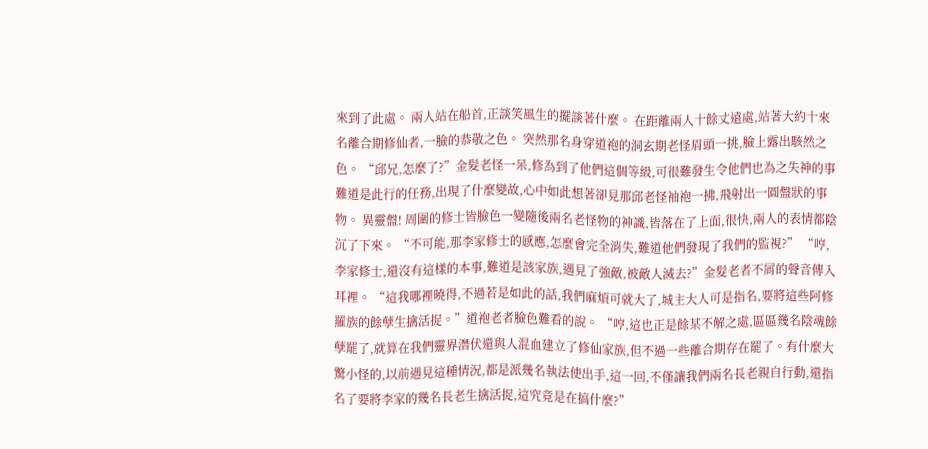來到了此處。 兩人站在船首,正談笑風生的擺談著什麼。 在距離兩人十餘丈遠處,站著大約十來名離合期修仙者,一臉的恭敬之色。 突然那名身穿道袍的洞玄期老怪眉頭一挑,臉上露出駭然之色。 “邱兄,怎麼了?”金髮老怪一呆,修為到了他們這個等級,可很難發生令他們也為之失神的事難道是此行的任務,出現了什麼變故,心中如此想著卻見那邱老怪袖袍一拂,飛射出一圓盤狀的事物。 異靈盤! 周圍的修士皆臉色一變隨後兩名老怪物的神識,皆落在了上面,很快,兩人的表情都陰沉了下來。 “不可能,那李家修士的感應,怎麼會完全消失,難道他們發現了我們的監視?” “哼,李家修士,還沒有這樣的本事,難道是該家族,遇見了強敵,被敵人滅去?”金髮老者不屑的聲音傳入耳裡。 “這我哪裡曉得,不過若是如此的話,我們麻煩可就大了,城主大人可是指名,要將這些阿修羅族的餘孽生擒活捉。”道袍老者臉色難看的說。 “哼,這也正是餘某不解之處,區區幾名陰魂餘孽罷了,就算在我們靈界潛伏還與人混血建立了修仙家族,但不過一些離合期存在罷了。有什麼大驚小怪的,以前遇見這種情況,都是派幾名執法使出手,這一回,不僅讓我們兩名長老親自行動,還指名了要將李家的幾名長老生擒活捉,這究竟是在搞什麼?”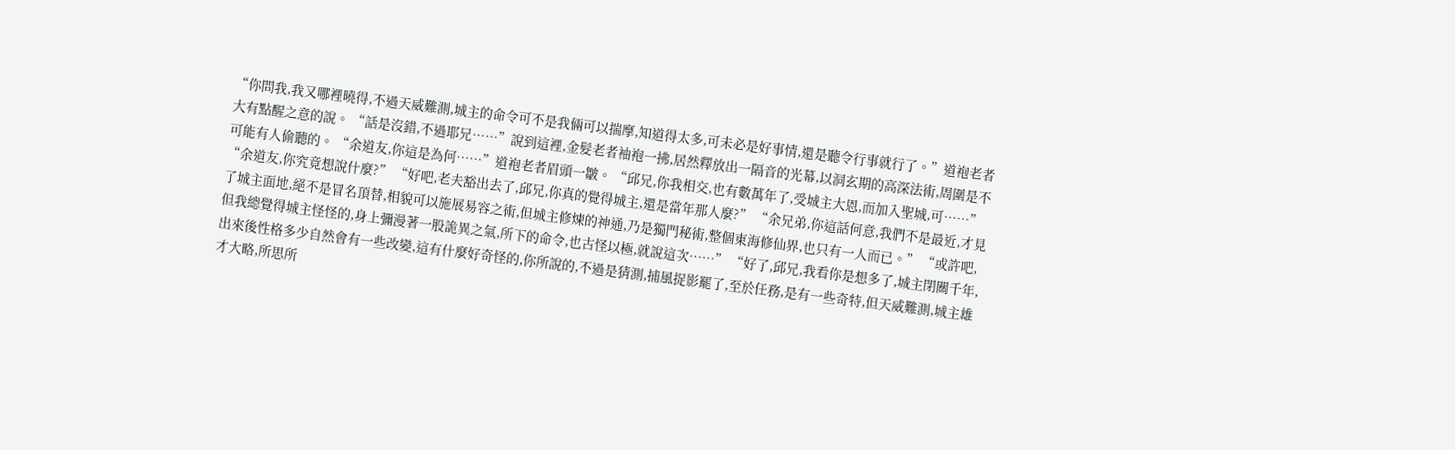“你問我,我又哪裡曉得,不過天威難測,城主的命令可不是我倆可以揣摩,知道得太多,可未必是好事情,還是聽令行事就行了。”道袍老者大有點醒之意的說。 “話是沒錯,不過耶兄……”說到這裡,金髮老者袖袍一拂,居然釋放出一隔音的光幕,以洞玄期的高深法術,周圍是不可能有人偷聽的。 “余道友,你這是為何……”道袍老者眉頭一皺。 “邱兄,你我相交,也有數萬年了,受城主大恩,而加入聖城,可……” “余道友,你究竟想說什麼?” “好吧,老夫豁出去了,邱兄,你真的覺得城主,還是當年那人麼?” “余兄弟,你這話何意,我們不是最近,才見了城主面地,絕不是冒名頂替,相貌可以施展易容之術,但城主修煉的神通,乃是獨門秘術,整個東海修仙界,也只有一人而已。” “或許吧,但我總覺得城主怪怪的,身上彌漫著一股詭異之氣,所下的命令,也古怪以極,就說這次……” “好了,邱兄,我看你是想多了,城主閉關千年,出來後性格多少自然會有一些改變,這有什麼好奇怪的,你所說的,不過是猜測,捕風捉影罷了,至於任務,是有一些奇特,但天威難測,城主雄才大略,所思所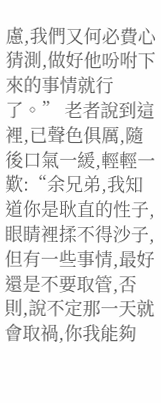慮,我們又何必費心猜測,做好他吩咐下來的事情就行了。” 老者說到這裡,已聲色俱厲,隨後口氣一緩,輕輕一歎:“余兄弟,我知道你是耿直的性子,眼睛裡揉不得沙子,但有一些事情,最好還是不要取管,否則,說不定那一天就會取禍,你我能夠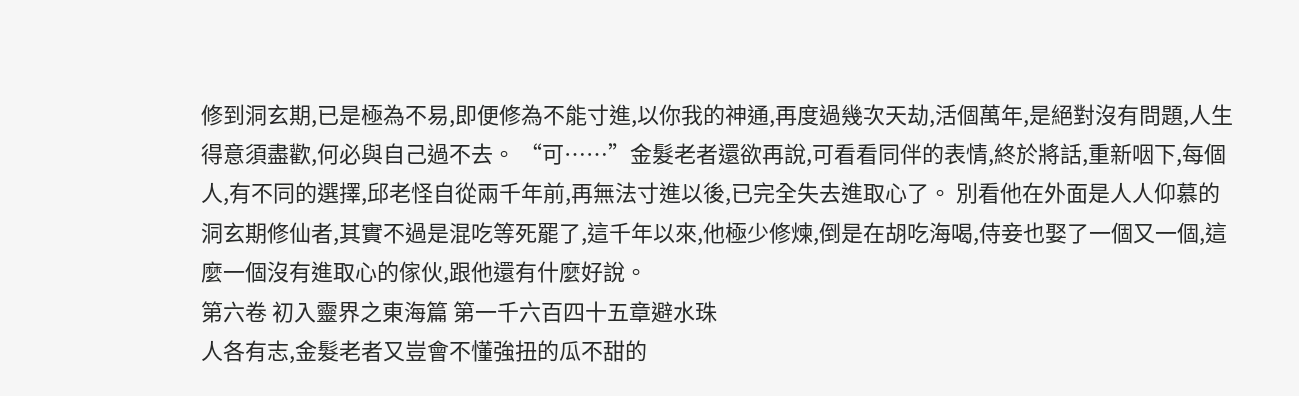修到洞玄期,已是極為不易,即便修為不能寸進,以你我的神通,再度過幾次天劫,活個萬年,是絕對沒有問題,人生得意須盡歡,何必與自己過不去。 “可……”金髮老者還欲再說,可看看同伴的表情,終於將話,重新咽下,每個人,有不同的選擇,邱老怪自從兩千年前,再無法寸進以後,已完全失去進取心了。 別看他在外面是人人仰慕的洞玄期修仙者,其實不過是混吃等死罷了,這千年以來,他極少修煉,倒是在胡吃海喝,侍妾也娶了一個又一個,這麼一個沒有進取心的傢伙,跟他還有什麼好說。
第六卷 初入靈界之東海篇 第一千六百四十五章避水珠
人各有志,金髮老者又豈會不懂強扭的瓜不甜的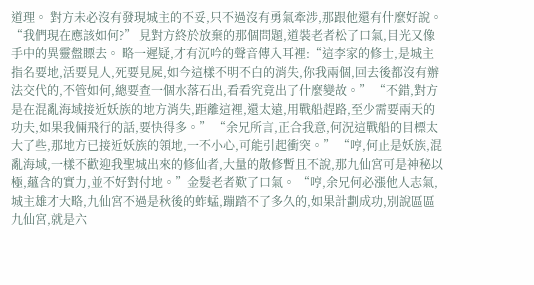道理。 對方未必沒有發現城主的不妥,只不過沒有勇氣牽涉,那跟他還有什麼好說。 “我們現在應該如何?” 見對方終於放棄的那個問題,道裝老者松了口氣,目光又像手中的異靈盤瞟去。 略一遲疑,才有沉吟的聲音傳入耳裡:“這李家的修士,是城主指名要地,活要見人,死要見屍,如今這樣不明不白的消失,你我兩個,回去後都沒有辦法交代的,不管如何,總要查一個水落石出,看看究竟出了什麼變故。” “不錯,對方是在混亂海域接近妖族的地方消失,距離這裡,還太遠,用戰船趕路,至少需要兩天的功夫,如果我倆飛行的話,要快得多。” “余兄所言,正合我意,何況這戰船的目標太大了些,那地方已接近妖族的領地,一不小心,可能引起衝突。” “哼,何止是妖族,混亂海域,一樣不歡迎我聖城出來的修仙者,大量的散修暫且不說,那九仙宮可是神秘以極,蘊含的實力,並不好對付地。”金髮老者歎了口氣。 “哼,余兄何必漲他人志氣,城主雄才大略,九仙宮不過是秋後的蚱蜢,蹦踏不了多久的,如果計劃成功,別說區區九仙宮,就是六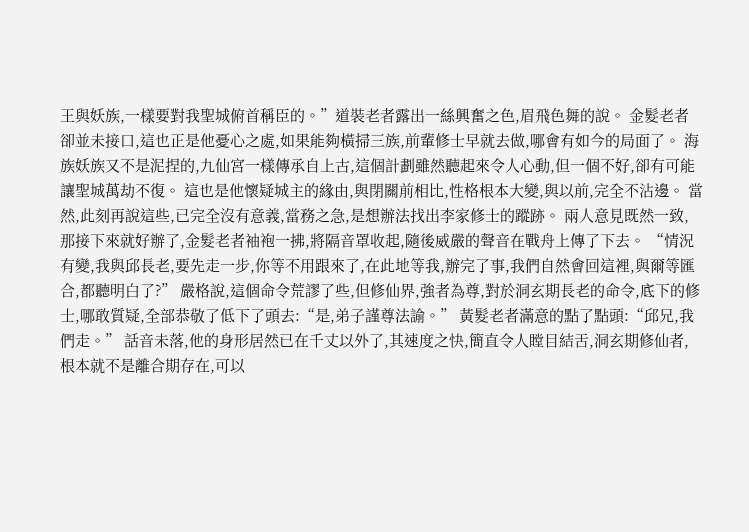王與妖族,一樣要對我聖城俯首稱臣的。”道裝老者露出一絲興奮之色,眉飛色舞的說。 金髮老者卻並未接口,這也正是他憂心之處,如果能夠橫掃三族,前輩修士早就去做,哪會有如今的局面了。 海族妖族又不是泥捏的,九仙宮一樣傳承自上古,這個計劃雖然聽起來令人心動,但一個不好,卻有可能讓聖城萬劫不復。 這也是他懷疑城主的緣由,與閉關前相比,性格根本大變,與以前,完全不沾邊。 當然,此刻再說這些,已完全沒有意義,當務之急,是想辦法找出李家修士的蹤跡。 兩人意見既然一致,那接下來就好辦了,金髮老者袖袍一拂,將隔音罩收起,隨後威嚴的聲音在戰舟上傳了下去。 “情況有變,我與邱長老,要先走一步,你等不用跟來了,在此地等我,辦完了事,我們自然會回這裡,與爾等匯合,都聽明白了?” 嚴格說,這個命令荒謬了些,但修仙界,強者為尊,對於洞玄期長老的命令,底下的修士,哪敢質疑,全部恭敬了低下了頭去:“是,弟子謹尊法諭。” 黃髮老者滿意的點了點頭:“邱兄,我們走。” 話音未落,他的身形居然已在千丈以外了,其速度之快,簡直令人瞠目結舌,洞玄期修仙者,根本就不是離合期存在,可以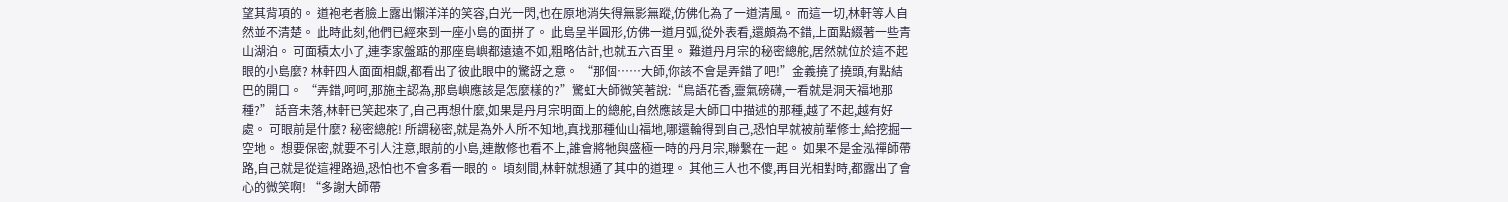望其背項的。 道袍老者臉上露出懶洋洋的笑容,白光一閃,也在原地消失得無影無蹤,仿佛化為了一道清風。 而這一切,林軒等人自然並不清楚。 此時此刻,他們已經來到一座小島的面拼了。 此島呈半圓形,仿佛一道月弧,從外表看,還頗為不錯,上面點綴著一些青山湖泊。 可面積太小了,連李家盤踮的那座島嶼都遠遠不如,粗略估計,也就五六百里。 難道丹月宗的秘密總舵,居然就位於這不起眼的小島麼? 林軒四人面面相覷,都看出了彼此眼中的驚訝之意。 “那個……大師,你該不會是弄錯了吧!”金義撓了撓頭,有點結巴的開口。 “弄錯,呵呵,那施主認為,那島嶼應該是怎麼樣的?”驚虹大師微笑著說:“鳥語花香,靈氣磅礴,一看就是洞天福地那種?” 話音未落,林軒已笑起來了,自己再想什麼,如果是丹月宗明面上的總舵,自然應該是大師口中描述的那種,越了不起,越有好處。 可眼前是什麼? 秘密總舵! 所謂秘密,就是為外人所不知地,真找那種仙山福地,哪還輪得到自己,恐怕早就被前輩修士,給挖掘一空地。 想要保密,就要不引人注意,眼前的小島,連散修也看不上,誰會將牠與盛極一時的丹月宗,聯繫在一起。 如果不是金泓禪師帶路,自己就是從這裡路過,恐怕也不會多看一眼的。 頃刻間,林軒就想通了其中的道理。 其他三人也不傻,再目光相對時,都露出了會心的微笑啊! “多謝大師帶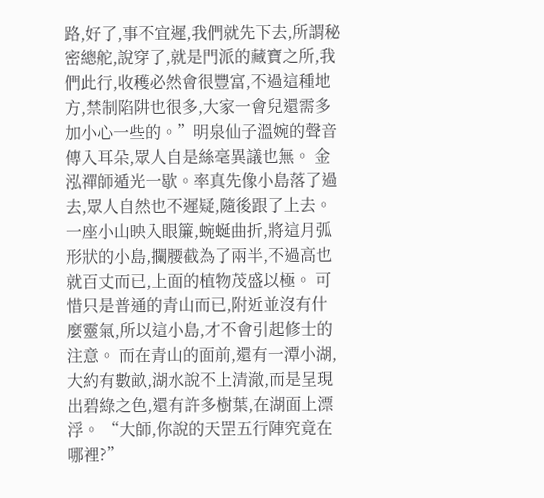路,好了,事不宜遲,我們就先下去,所謂秘密總舵,說穿了,就是門派的藏寶之所,我們此行,收穫必然會很豐富,不過這種地方,禁制陷阱也很多,大家一會兒還需多加小心一些的。”明泉仙子溫婉的聲音傳入耳朵,眾人自是絲毫異議也無。 金泓禪師遁光一歇。率真先像小島落了過去,眾人自然也不遲疑,隨後跟了上去。 一座小山映入眼簾,蜿蜒曲折,將這月弧形狀的小島,攔腰截為了兩半,不過高也就百丈而已,上面的植物茂盛以極。 可惜只是普通的青山而已,附近並沒有什麼靈氣,所以這小島,才不會引起修士的注意。 而在青山的面前,還有一潭小湖,大約有數畝,湖水說不上清澈,而是呈現出碧綠之色,還有許多樹葉,在湖面上漂浮。 “大師,你說的天罡五行陣究竟在哪裡?”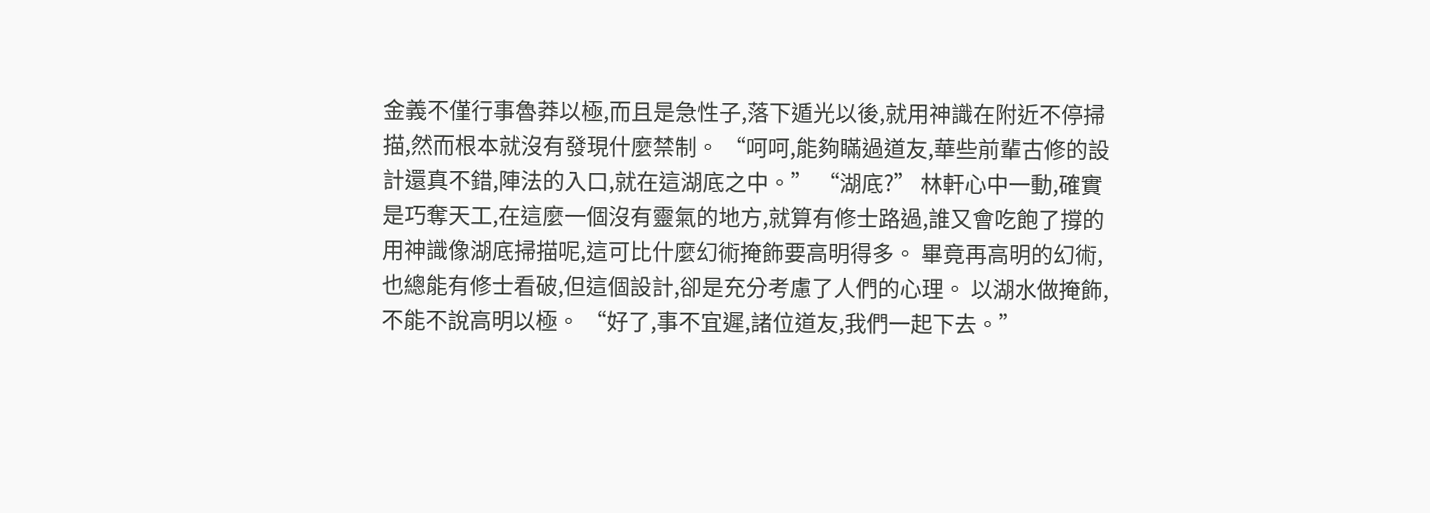金義不僅行事魯莽以極,而且是急性子,落下遁光以後,就用神識在附近不停掃描,然而根本就沒有發現什麼禁制。 “呵呵,能夠瞞過道友,華些前輩古修的設計還真不錯,陣法的入口,就在這湖底之中。” “湖底?” 林軒心中一動,確實是巧奪天工,在這麼一個沒有靈氣的地方,就算有修士路過,誰又會吃飽了撐的用神識像湖底掃描呢,這可比什麼幻術掩飾要高明得多。 畢竟再高明的幻術,也總能有修士看破,但這個設計,卻是充分考慮了人們的心理。 以湖水做掩飾,不能不說高明以極。 “好了,事不宜遲,諸位道友,我們一起下去。”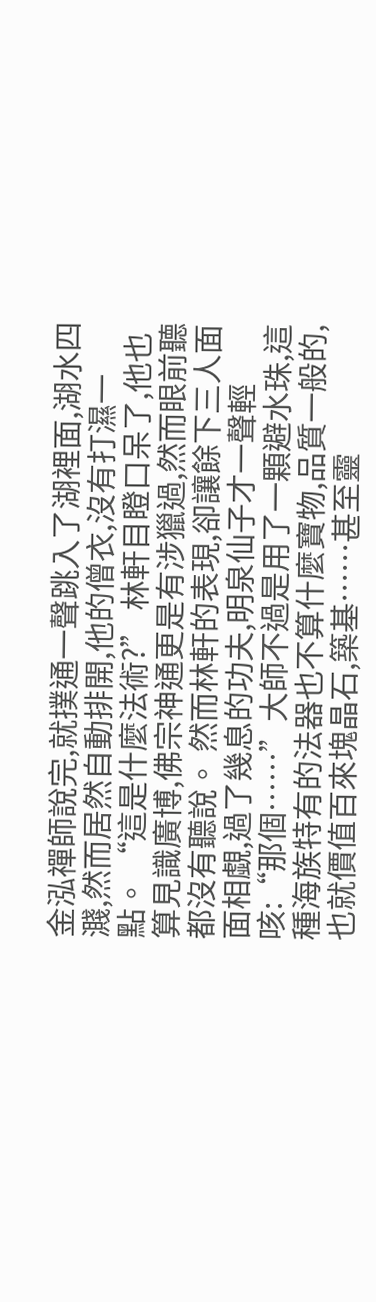金泓禪師說完,就撲通一聲跳入了湖裡面,湖水四濺,然而居然自動排開,他的僧衣,沒有打濕一點。 “這是什麼法術?” 林軒目瞪口呆了,他也算見識廣博,佛宗神通更是有涉獵過,然而眼前聽都沒有聽說。 然而林軒的表現,卻讓餘下三人面面相覷,過了幾息的功夫,明泉仙子才一聲輕咳:“那個……”大師不過是用了一顆避水珠,這種海族特有的法器也不算什麼寶物,品質一般的,也就價值百來塊晶石,築基……甚至靈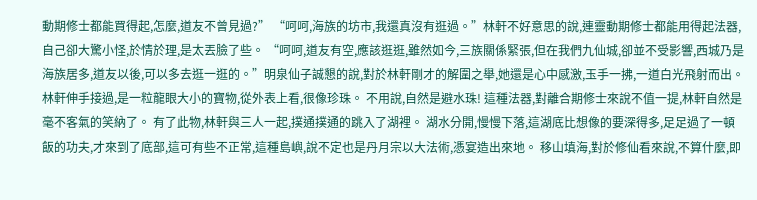動期修士都能買得起,怎麼,道友不曾見過?” “呵呵,海族的坊市,我還真沒有逛過。”林軒不好意思的說,連靈動期修士都能用得起法器,自己卻大驚小怪,於情於理,是太丟臉了些。 “呵呵,道友有空,應該逛逛,雖然如今,三族關係緊張,但在我們九仙城,卻並不受影響,西城乃是海族居多,道友以後,可以多去逛一逛的。”明泉仙子誠懇的說,對於林軒剛才的解圍之舉,她還是心中感激,玉手一拂,一道白光飛射而出。 林軒伸手接過,是一粒龍眼大小的寶物,從外表上看,很像珍珠。 不用說,自然是避水珠! 這種法器,對離合期修士來說不值一提,林軒自然是毫不客氣的笑納了。 有了此物,林軒與三人一起,撲通撲通的跳入了湖裡。 湖水分開,慢慢下落,這湖底比想像的要深得多,足足過了一頓飯的功夫,才來到了底部,這可有些不正常,這種島嶼,說不定也是丹月宗以大法術,憑宴造出來地。 移山填海,對於修仙看來說,不算什麼,即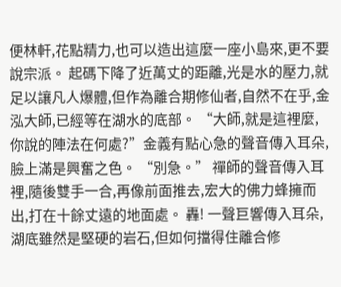便林軒,花點精力,也可以造出這麼一座小島來,更不要說宗派。 起碼下降了近萬丈的距離,光是水的壓力,就足以讓凡人爆體,但作為離合期修仙者,自然不在乎,金泓大師,已經等在湖水的底部。 “大師,就是這裡麼,你說的陣法在何處?”金義有點心急的聲音傳入耳朵,臉上滿是興奮之色。 “別急。” 禪師的聲音傳入耳裡,隨後雙手一合,再像前面推去,宏大的佛力蜂擁而出,打在十餘丈遠的地面處。 轟! 一聲巨響傳入耳朵,湖底雖然是堅硬的岩石,但如何擋得住離合修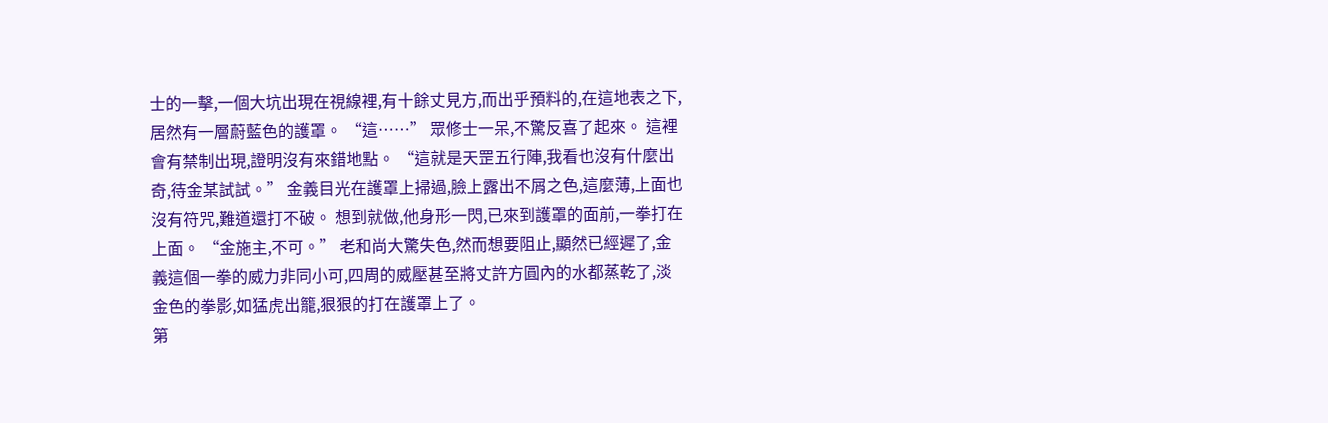士的一擊,一個大坑出現在視線裡,有十餘丈見方,而出乎預料的,在這地表之下,居然有一層蔚藍色的護罩。 “這……” 眾修士一呆,不驚反喜了起來。 這裡會有禁制出現,證明沒有來錯地點。 “這就是天罡五行陣,我看也沒有什麼出奇,待金某試試。” 金義目光在護罩上掃過,臉上露出不屑之色,這麼薄,上面也沒有符咒,難道還打不破。 想到就做,他身形一閃,已來到護罩的面前,一拳打在上面。 “金施主,不可。” 老和尚大驚失色,然而想要阻止,顯然已經遲了,金義這個一拳的威力非同小可,四周的威壓甚至將丈許方圓內的水都蒸乾了,淡金色的拳影,如猛虎出籠,狠狠的打在護罩上了。
第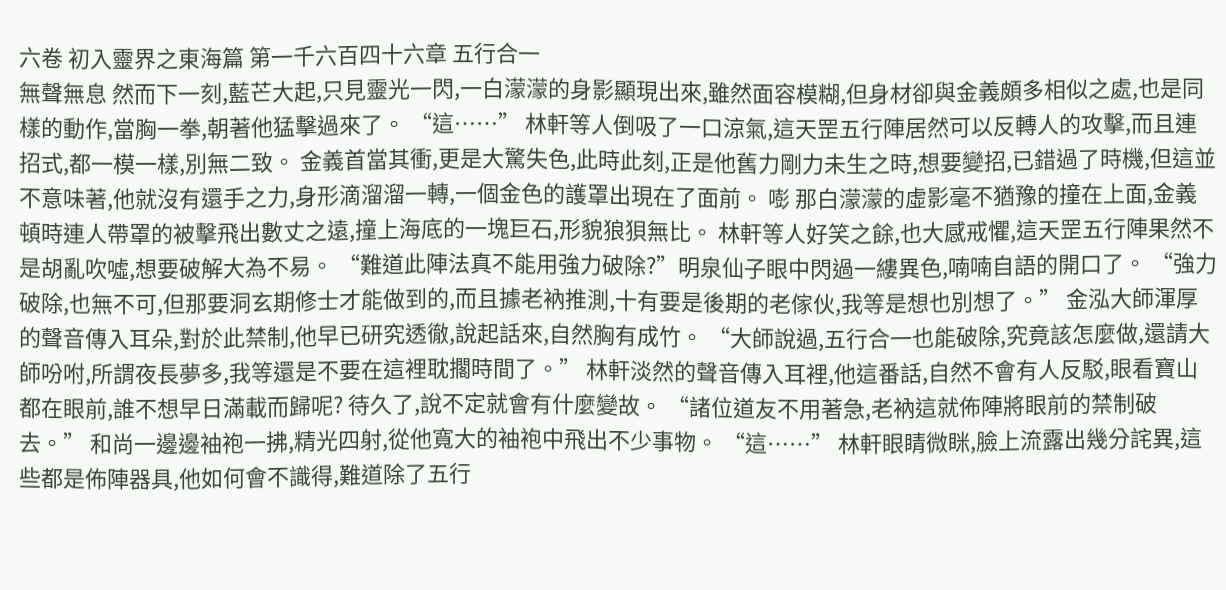六卷 初入靈界之東海篇 第一千六百四十六章 五行合一
無聲無息 然而下一刻,藍芒大起,只見靈光一閃,一白濛濛的身影顯現出來,雖然面容模糊,但身材卻與金義頗多相似之處,也是同樣的動作,當胸一拳,朝著他猛擊過來了。 “這……” 林軒等人倒吸了一口涼氣,這天罡五行陣居然可以反轉人的攻擊,而且連招式,都一模一樣,別無二致。 金義首當其衝,更是大驚失色,此時此刻,正是他舊力剛力未生之時,想要變招,已錯過了時機,但這並不意味著,他就沒有還手之力,身形滴溜溜一轉,一個金色的護罩出現在了面前。 嘭 那白濛濛的虛影毫不猶豫的撞在上面,金義頓時連人帶罩的被擊飛出數丈之遠,撞上海底的一塊巨石,形貌狼狽無比。 林軒等人好笑之餘,也大感戒懼,這天罡五行陣果然不是胡亂吹噓,想要破解大為不易。 “難道此陣法真不能用強力破除?”明泉仙子眼中閃過一縷異色,喃喃自語的開口了。 “強力破除,也無不可,但那要洞玄期修士才能做到的,而且據老衲推測,十有要是後期的老傢伙,我等是想也別想了。” 金泓大師渾厚的聲音傳入耳朵,對於此禁制,他早已研究透徹,說起話來,自然胸有成竹。 “大師說過,五行合一也能破除,究竟該怎麼做,還請大師吩咐,所謂夜長夢多,我等還是不要在這裡耽擱時間了。” 林軒淡然的聲音傳入耳裡,他這番話,自然不會有人反駁,眼看寶山都在眼前,誰不想早日滿載而歸呢? 待久了,說不定就會有什麼變故。 “諸位道友不用著急,老衲這就佈陣將眼前的禁制破去。” 和尚一邊邊袖袍一拂,精光四射,從他寬大的袖袍中飛出不少事物。 “這……” 林軒眼睛微眯,臉上流露出幾分詫異,這些都是佈陣器具,他如何會不識得,難道除了五行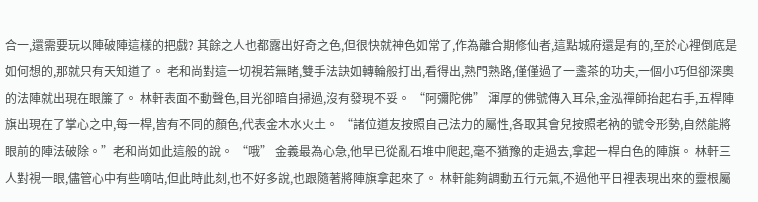合一,還需要玩以陣破陣這樣的把戲? 其餘之人也都露出好奇之色,但很快就神色如常了,作為離合期修仙者,這點城府還是有的,至於心裡倒底是如何想的,那就只有天知道了。 老和尚對這一切視若無睹,雙手法訣如轉輪般打出,看得出,熟門熟路,僅僅過了一盞茶的功夫,一個小巧但卻深奧的法陣就出現在眼簾了。 林軒表面不動聲色,目光卻暗自掃過,沒有發現不妥。 “阿彌陀佛” 渾厚的佛號傳入耳朵,金泓禪師抬起右手,五桿陣旗出現在了掌心之中,每一桿,皆有不同的顏色,代表金木水火土。 “諸位道友按照自己法力的屬性,各取其會兒按照老衲的號令形勢,自然能將眼前的陣法破除。”老和尚如此這般的說。 “哦” 金義最為心急,他早已從亂石堆中爬起,毫不猶豫的走過去,拿起一桿白色的陣旗。 林軒三人對視一眼,儘管心中有些嘀咕,但此時此刻,也不好多說,也跟隨著將陣旗拿起來了。 林軒能夠調動五行元氣,不過他平日裡表現出來的靈根屬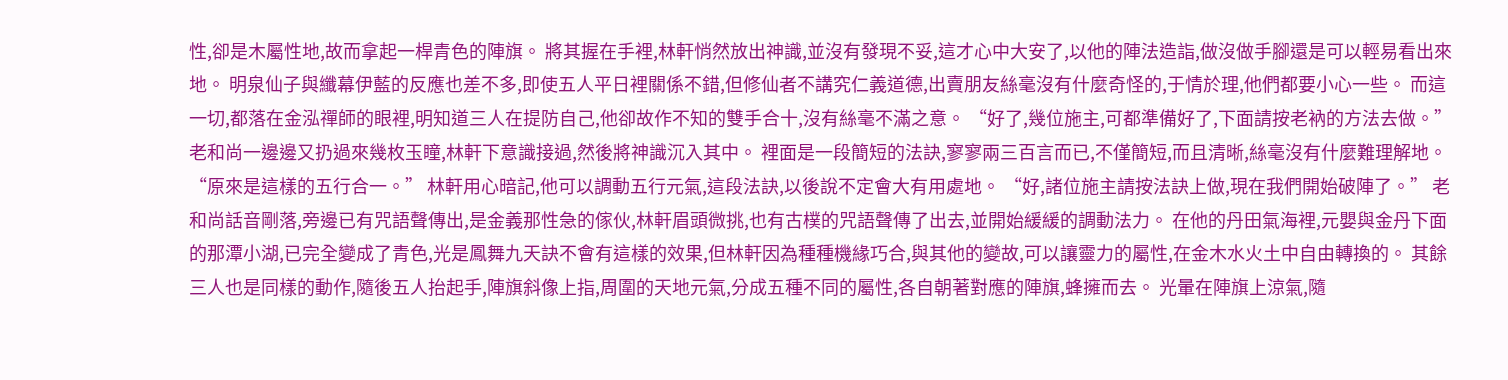性,卻是木屬性地,故而拿起一桿青色的陣旗。 將其握在手裡,林軒悄然放出神識,並沒有發現不妥,這才心中大安了,以他的陣法造詣,做沒做手腳還是可以輕易看出來地。 明泉仙子與纖幕伊藍的反應也差不多,即使五人平日裡關係不錯,但修仙者不講究仁義道德,出賣朋友絲毫沒有什麼奇怪的,于情於理,他們都要小心一些。 而這一切,都落在金泓禪師的眼裡,明知道三人在提防自己,他卻故作不知的雙手合十,沒有絲毫不滿之意。 “好了,幾位施主,可都準備好了,下面請按老衲的方法去做。” 老和尚一邊邊又扔過來幾枚玉瞳,林軒下意識接過,然後將神識沉入其中。 裡面是一段簡短的法訣,寥寥兩三百言而已,不僅簡短,而且清晰,絲毫沒有什麼難理解地。 “原來是這樣的五行合一。” 林軒用心暗記,他可以調動五行元氣,這段法訣,以後說不定會大有用處地。 “好,諸位施主請按法訣上做,現在我們開始破陣了。” 老和尚話音剛落,旁邊已有咒語聲傳出,是金義那性急的傢伙,林軒眉頭微挑,也有古樸的咒語聲傳了出去,並開始緩緩的調動法力。 在他的丹田氣海裡,元嬰與金丹下面的那潭小湖,已完全變成了青色,光是鳳舞九天訣不會有這樣的效果,但林軒因為種種機緣巧合,與其他的變故,可以讓靈力的屬性,在金木水火土中自由轉換的。 其餘三人也是同樣的動作,隨後五人抬起手,陣旗斜像上指,周圍的天地元氣,分成五種不同的屬性,各自朝著對應的陣旗,蜂擁而去。 光暈在陣旗上涼氣,隨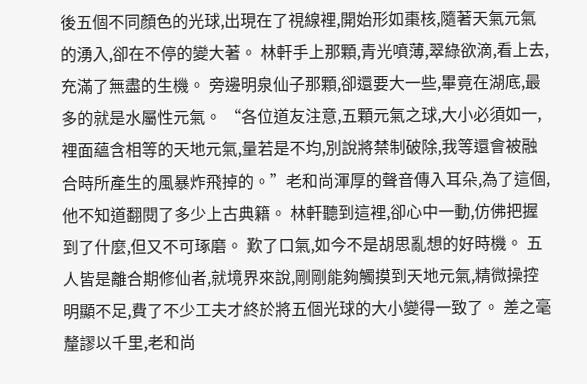後五個不同顏色的光球,出現在了視線裡,開始形如棗核,隨著天氣元氣的湧入,卻在不停的變大著。 林軒手上那顆,青光噴薄,翠綠欲滴,看上去,充滿了無盡的生機。 旁邊明泉仙子那顆,卻還要大一些,畢竟在湖底,最多的就是水屬性元氣。 “各位道友注意,五顆元氣之球,大小必須如一,裡面蘊含相等的天地元氣,量若是不均,別說將禁制破除,我等還會被融合時所產生的風暴炸飛掉的。”老和尚渾厚的聲音傳入耳朵,為了這個,他不知道翻閱了多少上古典籍。 林軒聽到這裡,卻心中一動,仿佛把握到了什麼,但又不可琢磨。 歎了口氣,如今不是胡思亂想的好時機。 五人皆是離合期修仙者,就境界來說,剛剛能夠觸摸到天地元氣,精微操控明顯不足,費了不少工夫才終於將五個光球的大小變得一致了。 差之毫釐謬以千里,老和尚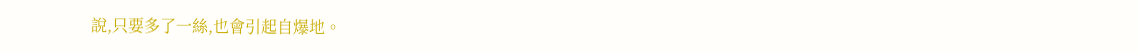說,只要多了一絲,也會引起自爆地。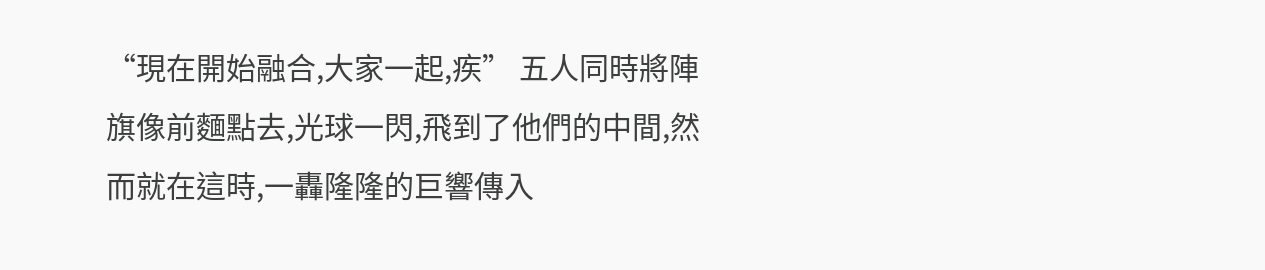“現在開始融合,大家一起,疾” 五人同時將陣旗像前麵點去,光球一閃,飛到了他們的中間,然而就在這時,一轟隆隆的巨響傳入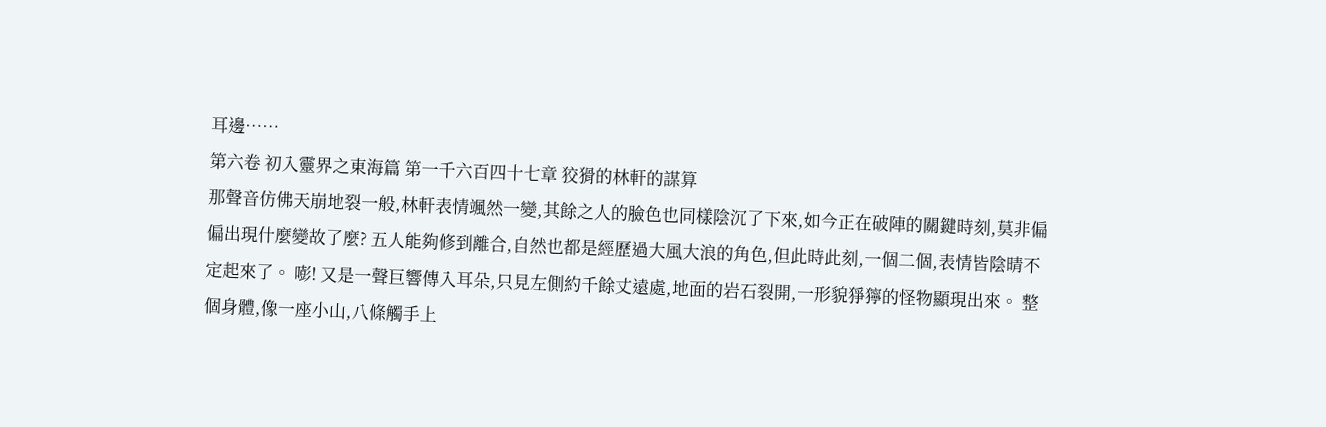耳邊……
第六卷 初入靈界之東海篇 第一千六百四十七章 狡猾的林軒的謀算
那聲音仿佛天崩地裂一般,林軒表情颯然一變,其餘之人的臉色也同樣陰沉了下來,如今正在破陣的關鍵時刻,莫非偏偏出現什麼變故了麼? 五人能夠修到離合,自然也都是經歷過大風大浪的角色,但此時此刻,一個二個,表情皆陰晴不定起來了。 嘭! 又是一聲巨響傳入耳朵,只見左側約千餘丈遠處,地面的岩石裂開,一形貌猙獰的怪物顯現出來。 整個身體,像一座小山,八條觸手上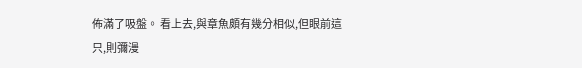佈滿了吸盤。 看上去,與章魚頗有幾分相似,但眼前這只,則彌漫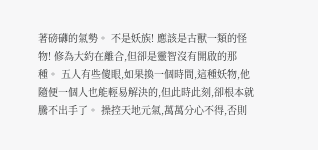著磅礴的氣勢。 不是妖族! 應該是古獸一類的怪物! 修為大約在離合,但卻是靈智沒有開啟的那種。 五人有些傻眼,如果換一個時間,這種妖物,他隨便一個人也能輕易解決的,但此時此刻,卻根本就騰不出手了。 操控天地元氣,萬萬分心不得,否則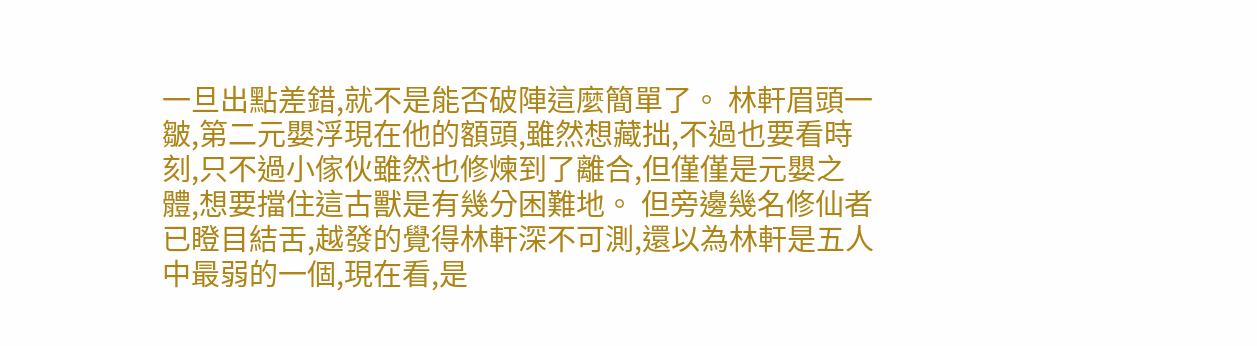一旦出點差錯,就不是能否破陣這麼簡單了。 林軒眉頭一皺,第二元嬰浮現在他的額頭,雖然想藏拙,不過也要看時刻,只不過小傢伙雖然也修煉到了離合,但僅僅是元嬰之體,想要擋住這古獸是有幾分困難地。 但旁邊幾名修仙者已瞪目結舌,越發的覺得林軒深不可測,還以為林軒是五人中最弱的一個,現在看,是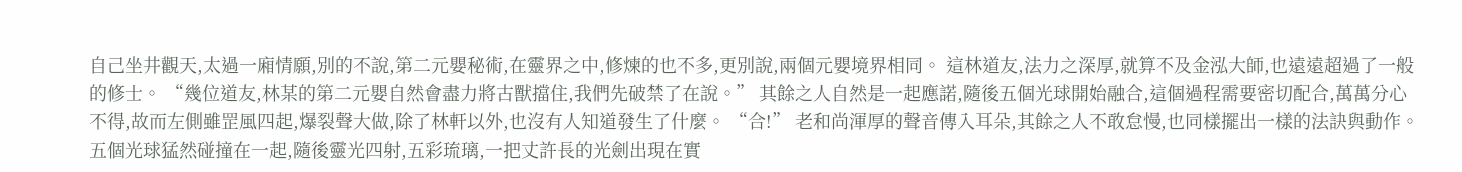自己坐井觀天,太過一廂情願,別的不說,第二元嬰秘術,在靈界之中,修煉的也不多,更別說,兩個元嬰境界相同。 這林道友,法力之深厚,就算不及金泓大師,也遠遠超過了一般的修士。 “幾位道友,林某的第二元嬰自然會盡力將古獸擋住,我們先破禁了在說。” 其餘之人自然是一起應諾,隨後五個光球開始融合,這個過程需要密切配合,萬萬分心不得,故而左側雖罡風四起,爆裂聲大做,除了林軒以外,也沒有人知道發生了什麼。 “合!” 老和尚渾厚的聲音傳入耳朵,其餘之人不敢怠慢,也同樣擺出一樣的法訣與動作。 五個光球猛然碰撞在一起,隨後靈光四射,五彩琉璃,一把丈許長的光劍出現在實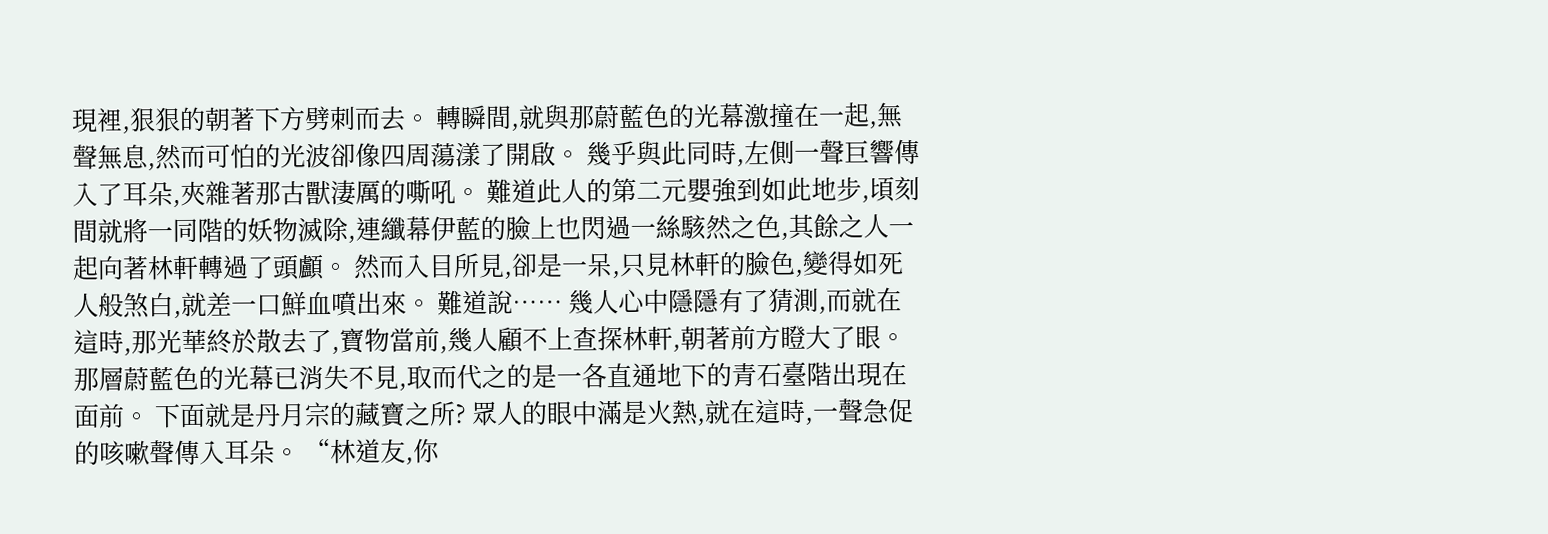現裡,狠狠的朝著下方劈刺而去。 轉瞬間,就與那蔚藍色的光幕激撞在一起,無聲無息,然而可怕的光波卻像四周蕩漾了開啟。 幾乎與此同時,左側一聲巨響傳入了耳朵,夾雜著那古獸淒厲的嘶吼。 難道此人的第二元嬰強到如此地步,頃刻間就將一同階的妖物滅除,連纖幕伊藍的臉上也閃過一絲駭然之色,其餘之人一起向著林軒轉過了頭顱。 然而入目所見,卻是一呆,只見林軒的臉色,變得如死人般煞白,就差一口鮮血噴出來。 難道說…… 幾人心中隱隱有了猜測,而就在這時,那光華終於散去了,寶物當前,幾人顧不上查探林軒,朝著前方瞪大了眼。 那層蔚藍色的光幕已消失不見,取而代之的是一各直通地下的青石臺階出現在面前。 下面就是丹月宗的藏寶之所? 眾人的眼中滿是火熱,就在這時,一聲急促的咳嗽聲傳入耳朵。 “林道友,你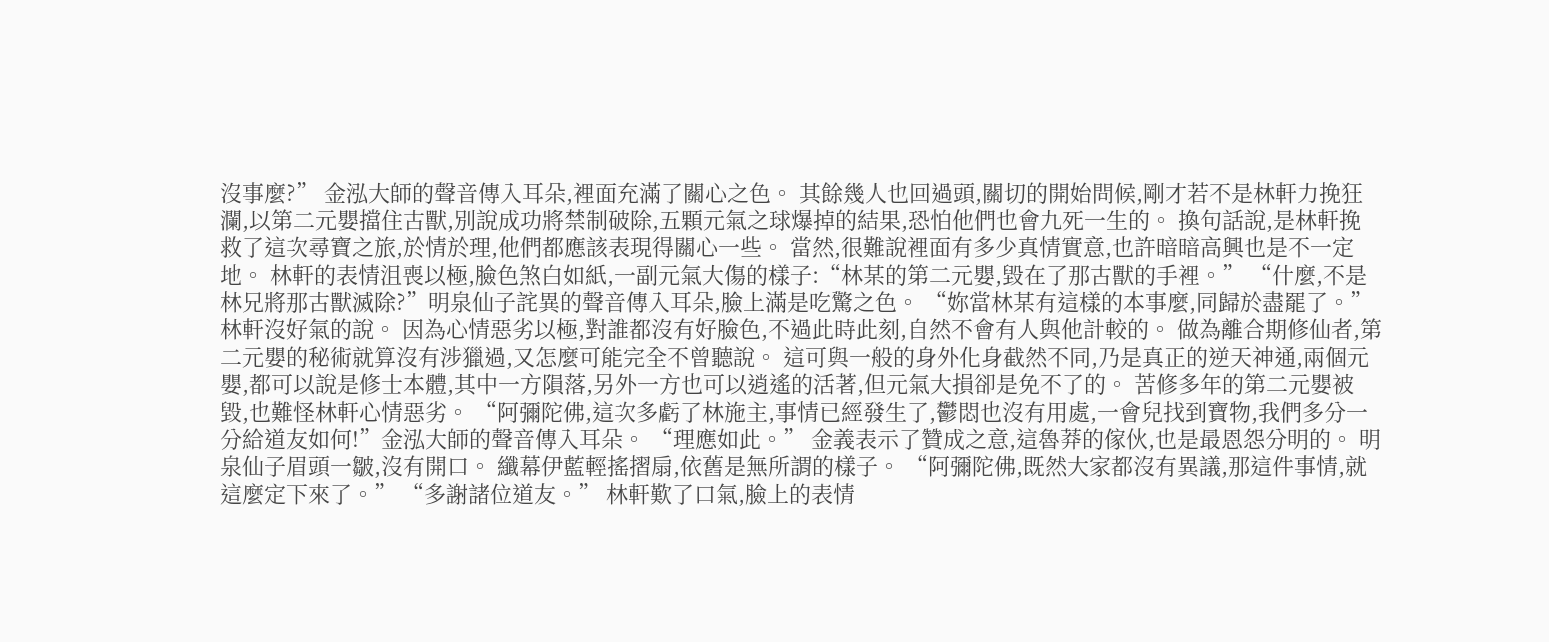沒事麼?” 金泓大師的聲音傳入耳朵,裡面充滿了關心之色。 其餘幾人也回過頭,關切的開始問候,剛才若不是林軒力挽狂瀾,以第二元嬰擋住古獸,別說成功將禁制破除,五顆元氣之球爆掉的結果,恐怕他們也會九死一生的。 換句話說,是林軒挽救了這次尋寶之旅,於情於理,他們都應該表現得關心一些。 當然,很難說裡面有多少真情實意,也許暗暗高興也是不一定地。 林軒的表情沮喪以極,臉色煞白如紙,一副元氣大傷的樣子:“林某的第二元嬰,毀在了那古獸的手裡。” “什麼,不是林兄將那古獸滅除?”明泉仙子詫異的聲音傳入耳朵,臉上滿是吃驚之色。 “妳當林某有這樣的本事麼,同歸於盡罷了。”林軒沒好氣的說。 因為心情惡劣以極,對誰都沒有好臉色,不過此時此刻,自然不會有人與他計較的。 做為離合期修仙者,第二元嬰的秘術就算沒有涉獵過,又怎麼可能完全不曾聽說。 這可與一般的身外化身截然不同,乃是真正的逆天神通,兩個元嬰,都可以說是修士本體,其中一方隕落,另外一方也可以逍遙的活著,但元氣大損卻是免不了的。 苦修多年的第二元嬰被毀,也難怪林軒心情惡劣。 “阿彌陀佛,這次多虧了林施主,事情已經發生了,鬱悶也沒有用處,一會兒找到寶物,我們多分一分給道友如何!”金泓大師的聲音傳入耳朵。 “理應如此。” 金義表示了贊成之意,這魯莽的傢伙,也是最恩怨分明的。 明泉仙子眉頭一皺,沒有開口。 纖幕伊藍輕搖摺扇,依舊是無所謂的樣子。 “阿彌陀佛,既然大家都沒有異議,那這件事情,就這麼定下來了。” “多謝諸位道友。” 林軒歎了口氣,臉上的表情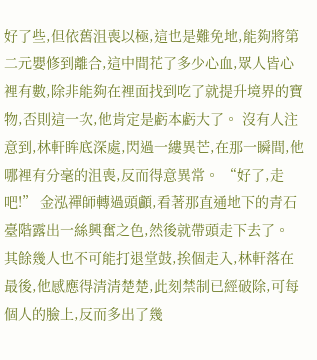好了些,但依舊沮喪以極,這也是難免地,能夠將第二元嬰修到離合,這中間花了多少心血,眾人皆心裡有數,除非能夠在裡面找到吃了就提升境界的寶物,否則這一次,他肯定是虧本虧大了。 沒有人注意到,林軒眸底深處,閃過一縷異芒,在那一瞬間,他哪裡有分毫的沮喪,反而得意異常。 “好了,走吧!” 金泓禪師轉過頭顱,看著那直通地下的青石臺階露出一絲興奮之色,然後就帶頭走下去了。 其餘幾人也不可能打退堂鼓,挨個走入,林軒落在最後,他感應得清清楚楚,此刻禁制已經破除,可每個人的臉上,反而多出了幾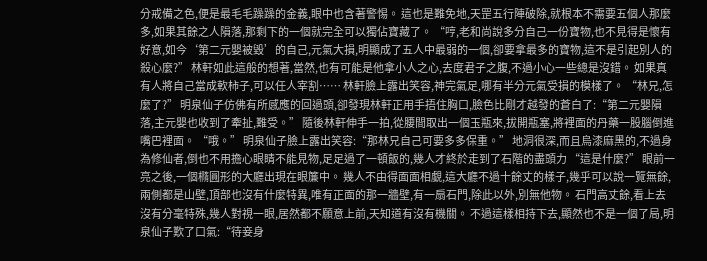分戒備之色,便是最毛毛躁躁的金義,眼中也含著警惕。 這也是難免地,天罡五行陣破除,就根本不需要五個人那麼多,如果其餘之人隕落,那剩下的一個就完全可以獨佔寶藏了。 “哼,老和尚說多分自己一份寶物,也不見得是懷有好意,如今‘第二元嬰被毀’的自己,元氣大損,明顯成了五人中最弱的一個,卻要拿最多的寶物,這不是引起別人的殺心麼?” 林軒如此這般的想著,當然,也有可能是他拿小人之心,去度君子之腹,不過小心一些總是沒錯。 如果真有人將自己當成軟柿子,可以任人宰割…… 林軒臉上露出笑容,神完氣足,哪有半分元氣受損的模樣了。 “林兄,怎麼了?” 明泉仙子仿佛有所感應的回過頭,卻發現林軒正用手捂住胸口,臉色比剛才越發的蒼白了:“第二元嬰隕落,主元嬰也收到了牽扯,難受。” 隨後林軒伸手一拍,從腰間取出一個玉瓶來,拔開瓶塞,將裡面的丹藥一股腦倒進嘴巴裡面。 “哦。” 明泉仙子臉上露出笑容:“那林兄自己可要多多保重。” 地洞很深,而且烏漆麻黑的,不過身為修仙者,倒也不用擔心眼睛不能見物,足足過了一頓飯的,幾人才終於走到了石階的盡頭力 “這是什麼?” 眼前一亮之後,一個橢圓形的大廳出現在眼簾中。 幾人不由得面面相覷,這大廳不過十餘丈的樣子,幾乎可以說一覽無餘,兩側都是山壁,頂部也沒有什麼特異,唯有正面的那一牆壁,有一扇石門,除此以外,別無他物。 石門高丈餘,看上去沒有分毫特殊,幾人對視一眼,居然都不願意上前,天知道有沒有機關。 不過這樣相持下去,顯然也不是一個了局,明泉仙子歎了口氣:“待妾身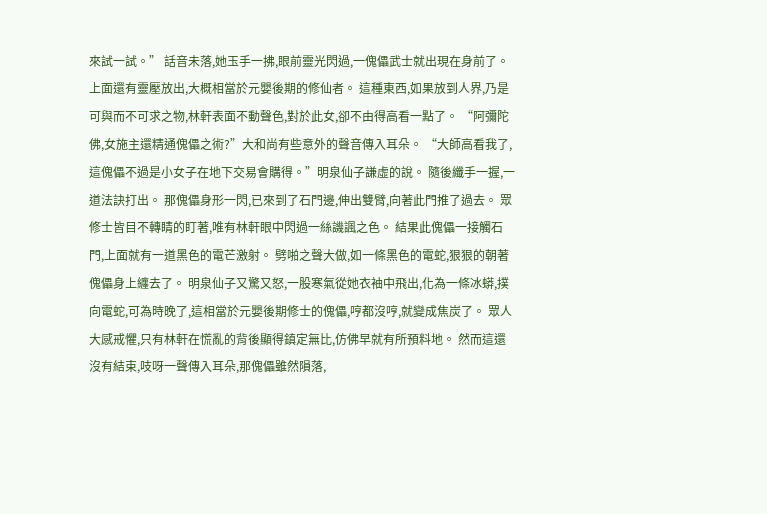來試一試。” 話音未落,她玉手一拂,眼前靈光閃過,一傀儡武士就出現在身前了。 上面還有靈壓放出,大概相當於元嬰後期的修仙者。 這種東西,如果放到人界,乃是可與而不可求之物,林軒表面不動聲色,對於此女,卻不由得高看一點了。 “阿彌陀佛,女施主還精通傀儡之術?”大和尚有些意外的聲音傳入耳朵。 “大師高看我了,這傀儡不過是小女子在地下交易會購得。”明泉仙子謙虛的說。 隨後纖手一握,一道法訣打出。 那傀儡身形一閃,已來到了石門邊,伸出雙臂,向著此門推了過去。 眾修士皆目不轉睛的盯著,唯有林軒眼中閃過一絲譏諷之色。 結果此傀儡一接觸石門,上面就有一道黑色的電芒激射。 劈啪之聲大做,如一條黑色的電蛇,狠狠的朝著傀儡身上纏去了。 明泉仙子又驚又怒,一股寒氣從她衣袖中飛出,化為一條冰蟒,撲向電蛇,可為時晚了,這相當於元嬰後期修士的傀儡,哼都沒哼,就變成焦炭了。 眾人大感戒懼,只有林軒在慌亂的背後顯得鎮定無比,仿佛早就有所預料地。 然而這還沒有結束,吱呀一聲傳入耳朵,那傀儡雖然隕落,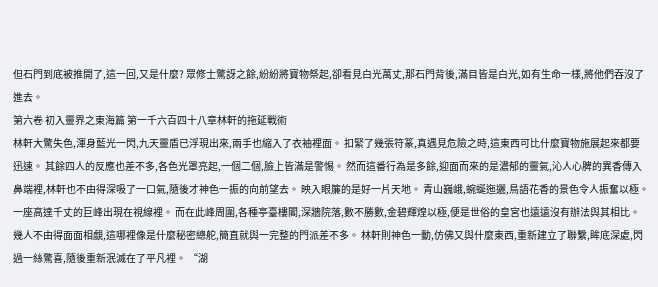但石門到底被推開了,這一回,又是什麼? 眾修士驚訝之餘,紛紛將寶物祭起,卻看見白光萬丈,那石門背後,滿目皆是白光,如有生命一樣,將他們吞沒了進去。
第六卷 初入靈界之東海篇 第一千六百四十八章林軒的拖延戰術
林軒大驚失色,渾身藍光一閃,九天靈盾已浮現出來,兩手也縮入了衣袖裡面。 扣緊了幾張符篆,真遇見危險之時,這東西可比什麼寶物施展起來都要迅速。 其餘四人的反應也差不多,各色光罩亮起,一個二個,臉上皆滿是警惕。 然而這番行為是多餘,迎面而來的是濃郁的靈氣,沁人心脾的異香傳入鼻端裡,林軒也不由得深吸了一口氣,隨後才神色一振的向前望去。 映入眼簾的是好一片天地。 青山巍峨,蜿蜒迤邐,鳥語花香的景色令人振奮以極。 一座高達千丈的巨峰出現在視線裡。 而在此峰周圍,各種亭臺樓閣,深牆院落,數不勝數,金碧輝煌以極,便是世俗的皇宮也遠遠沒有辦法與其相比。 幾人不由得面面相覷,這哪裡像是什麼秘密總舵,簡直就與一完整的門派差不多。 林軒則神色一動,仿佛又與什麼東西,重新建立了聯繫,眸底深處,閃過一絲驚喜,隨後重新泯滅在了平凡裡。 “湖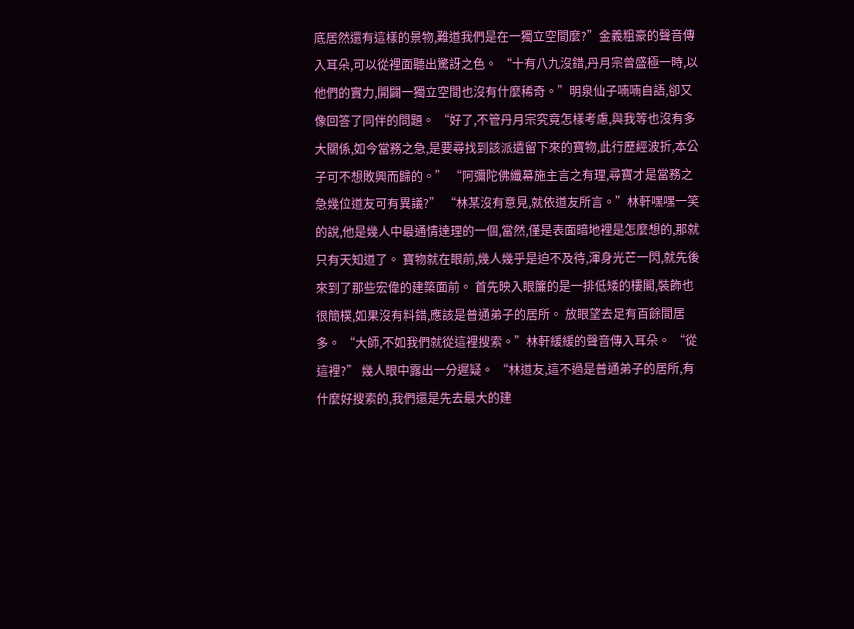底居然還有這樣的景物,難道我們是在一獨立空間麼?”金義粗豪的聲音傳入耳朵,可以從裡面聽出驚訝之色。 “十有八九沒錯,丹月宗曾盛極一時,以他們的實力,開闢一獨立空間也沒有什麼稀奇。”明泉仙子喃喃自語,卻又像回答了同伴的問題。 “好了,不管丹月宗究竟怎樣考慮,與我等也沒有多大關係,如今當務之急,是要尋找到該派遺留下來的寶物,此行歷經波折,本公子可不想敗興而歸的。” “阿彌陀佛纖幕施主言之有理,尋寶才是當務之急幾位道友可有異議?” “林某沒有意見,就依道友所言。”林軒嘿嘿一笑的說,他是幾人中最通情達理的一個,當然,僅是表面暗地裡是怎麼想的,那就只有天知道了。 寶物就在眼前,幾人幾乎是迫不及待,渾身光芒一閃,就先後來到了那些宏偉的建築面前。 首先映入眼簾的是一排低矮的樓閣,裝飾也很簡樸,如果沒有料錯,應該是普通弟子的居所。 放眼望去足有百餘間居多。 “大師,不如我們就從這裡搜索。”林軒緩緩的聲音傳入耳朵。 “從這裡?” 幾人眼中露出一分遲疑。 “林道友,這不過是普通弟子的居所,有什麼好搜索的,我們還是先去最大的建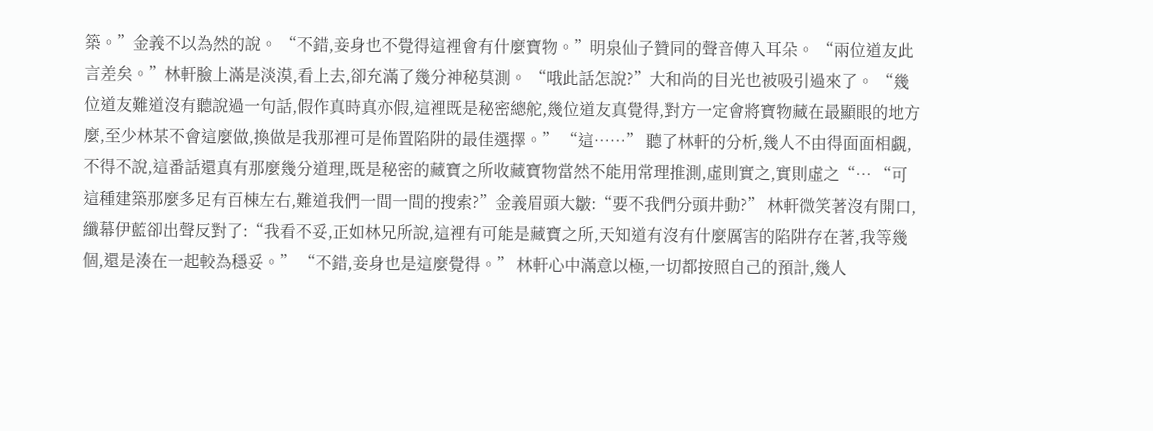築。”金義不以為然的說。 “不錯,妾身也不覺得這裡會有什麼寶物。”明泉仙子贊同的聲音傳入耳朵。 “兩位道友此言差矣。”林軒臉上滿是淡漠,看上去,卻充滿了幾分神秘莫測。 “哦此話怎說?”大和尚的目光也被吸引過來了。 “幾位道友難道沒有聽說過一句話,假作真時真亦假,這裡既是秘密總舵,幾位道友真覺得,對方一定會將寶物藏在最顯眼的地方麼,至少林某不會這麼做,換做是我那裡可是佈置陷阱的最佳選擇。” “這……” 聽了林軒的分析,幾人不由得面面相覷,不得不說,這番話還真有那麼幾分道理,既是秘密的藏寶之所收藏寶物當然不能用常理推測,虛則實之,實則虛之“… “可這種建築那麼多足有百棟左右,難道我們一間一間的搜索?”金義眉頭大皺:“要不我們分頭井動?” 林軒微笑著沒有開口,纖幕伊藍卻出聲反對了:“我看不妥,正如林兄所說,這裡有可能是藏寶之所,天知道有沒有什麼厲害的陷阱存在著,我等幾個,還是湊在一起較為穩妥。” “不錯,妾身也是這麼覺得。” 林軒心中滿意以極,一切都按照自己的預計,幾人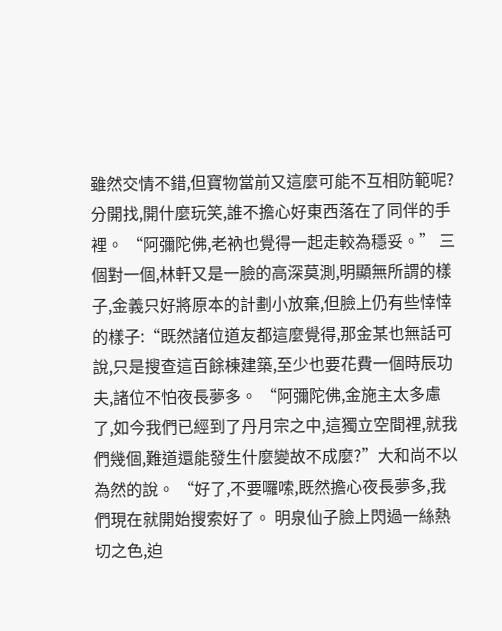雖然交情不錯,但寶物當前又這麼可能不互相防範呢? 分開找,開什麼玩笑,誰不擔心好東西落在了同伴的手裡。 “阿彌陀佛,老衲也覺得一起走較為穩妥。” 三個對一個,林軒又是一臉的高深莫測,明顯無所謂的樣子,金義只好將原本的計劃小放棄,但臉上仍有些悻悻的樣子:“既然諸位道友都這麼覺得,那金某也無話可說,只是搜查這百餘棟建築,至少也要花費一個時辰功夫,諸位不怕夜長夢多。 “阿彌陀佛,金施主太多慮了,如今我們已經到了丹月宗之中,這獨立空間裡,就我們幾個,難道還能發生什麼變故不成麼?”大和尚不以為然的說。 “好了,不要囉嗦,既然擔心夜長夢多,我們現在就開始搜索好了。 明泉仙子臉上閃過一絲熱切之色,迫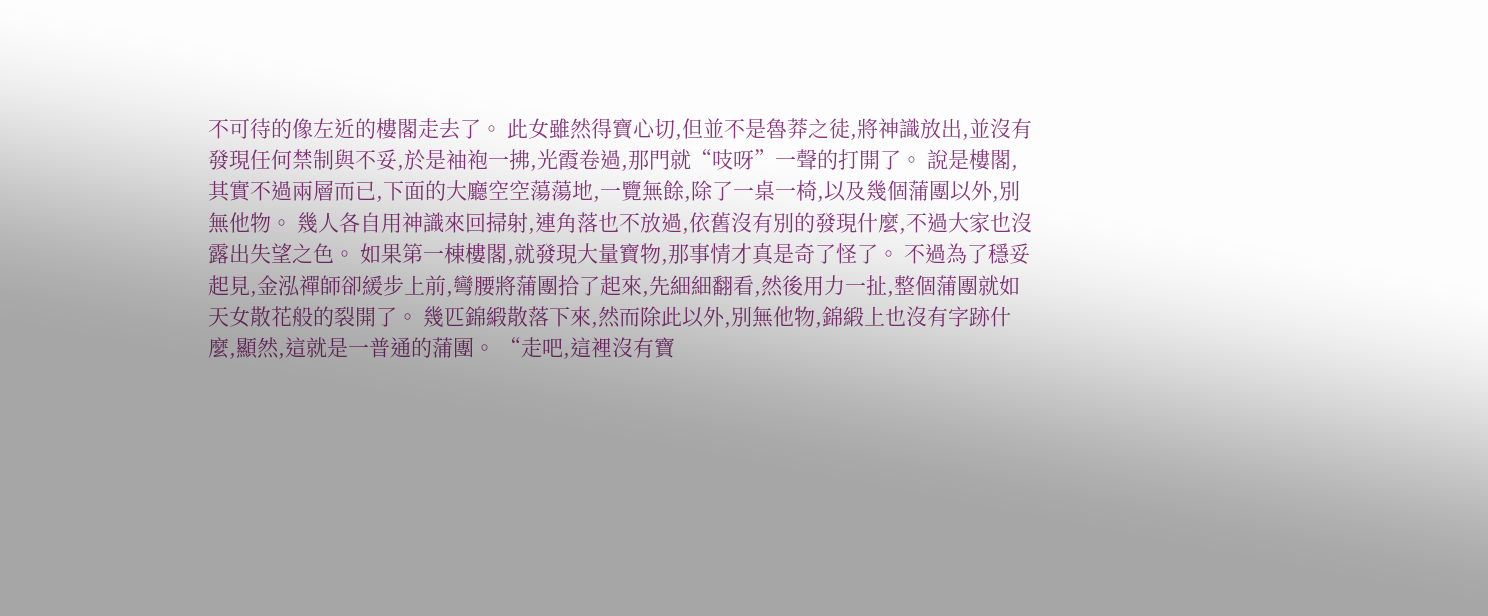不可待的像左近的樓閣走去了。 此女雖然得寶心切,但並不是魯莽之徒,將神識放出,並沒有發現任何禁制與不妥,於是袖袍一拂,光霞卷過,那門就“吱呀”一聲的打開了。 說是樓閣,其實不過兩層而已,下面的大廳空空蕩蕩地,一覽無餘,除了一桌一椅,以及幾個蒲團以外,別無他物。 幾人各自用神識來回掃射,連角落也不放過,依舊沒有別的發現什麼,不過大家也沒露出失望之色。 如果第一棟樓閣,就發現大量寶物,那事情才真是奇了怪了。 不過為了穩妥起見,金泓禪師卻緩步上前,彎腰將蒲團拾了起來,先細細翻看,然後用力一扯,整個蒲團就如天女散花般的裂開了。 幾匹錦緞散落下來,然而除此以外,別無他物,錦緞上也沒有字跡什麼,顯然,這就是一普通的蒲團。 “走吧,這裡沒有寶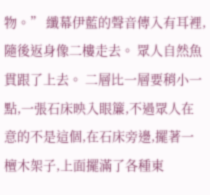物。” 纖幕伊藍的聲音傳入有耳裡,隨後返身像二樓走去。 眾人自然魚貫跟了上去。 二層比一層要稍小一點,一張石床映入眼簾,不過眾人在意的不是這個,在石床旁邊,擺著一檀木架子,上面擺滿了各種東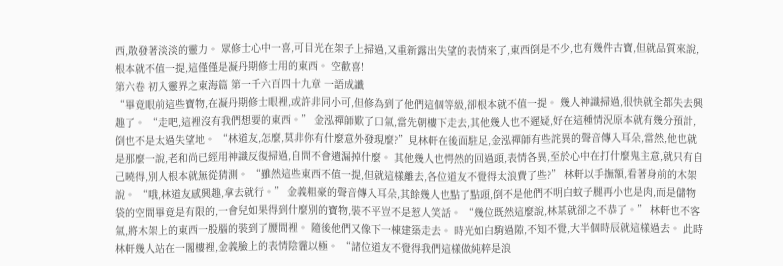西,散發著淡淡的靈力。 眾修士心中一喜,可目光在架子上掃過,又重新露出失望的表情來了,東西倒是不少,也有幾件古寶,但就品質來說,根本就不值一提,這僅僅是凝丹期修士用的東西。 空歡喜!
第六卷 初入靈界之東海篇 第一千六百四十九章 一語成讖
“畢竟眼前這些寶物,在凝丹期修士眼裡,或許非同小可,但修為到了他們這個等級,卻根本就不值一提。 幾人神識掃過,很快就全都失去興趣了。 “走吧,這裡沒有我們想要的東西。” 金泓禪師歎了口氣,當先朝樓下走去,其他幾人也不遲疑,好在這種情況原本就有幾分預計,倒也不是太過失望地。 “林道友,怎麼,莫非你有什麼意外發現麼?”見林軒在後面駐足,金泓禪師有些詫異的聲音傳入耳朵,當然,他也就是那麼一說,老和尚已經用神識反復掃過,自問不會遺漏掉什麼。 其他幾人也愕然的回過頭,表情各異,至於心中在打什麼鬼主意,就只有自己曉得,別人根本就無從猜測。 “雖然這些東西不值一提,但就這樣離去,各位道友不覺得太浪費了些?” 林軒以手撫額,看著身前的木架說。 “哦,林道友感興趣,拿去就行。” 金義粗豪的聲音傳入耳朵,其餘幾人也點了點頭,倒不是他們不明白蚊子腿再小也是肉,而是儲物袋的空間畢竟是有限的,一會兒如果得到什麼別的寶物,裝不平豈不是惹人笑話。 “幾位既然這麼說,林某就卻之不恭了。” 林軒也不客氣,將木架上的東西一股腦的裝到了腰間裡。 隨後他們又像下一棟建築走去。 時光如白駒過隙,不知不覺,大半個時辰就這樣過去。 此時林軒幾人站在一閣樓裡,金義臉上的表情陰霾以極。 “諸位道友不覺得我們這樣做純粹是浪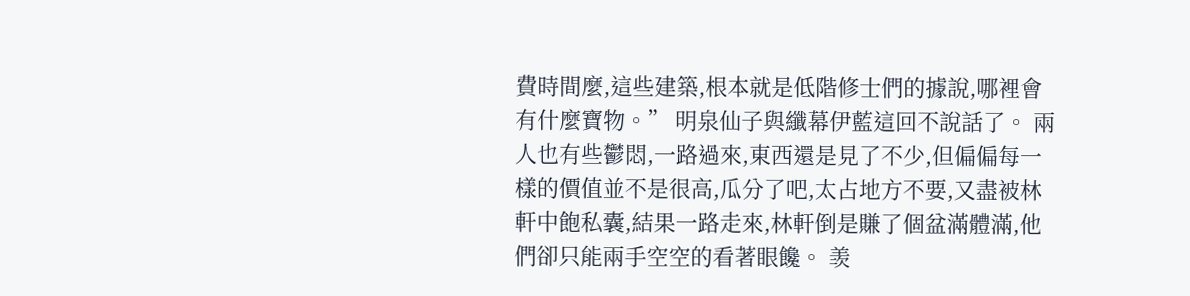費時間麼,這些建築,根本就是低階修士們的據說,哪裡會有什麼寶物。” 明泉仙子與纖幕伊藍這回不說話了。 兩人也有些鬱悶,一路過來,東西還是見了不少,但偏偏每一樣的價值並不是很高,瓜分了吧,太占地方不要,又盡被林軒中飽私囊,結果一路走來,林軒倒是賺了個盆滿體滿,他們卻只能兩手空空的看著眼饞。 羡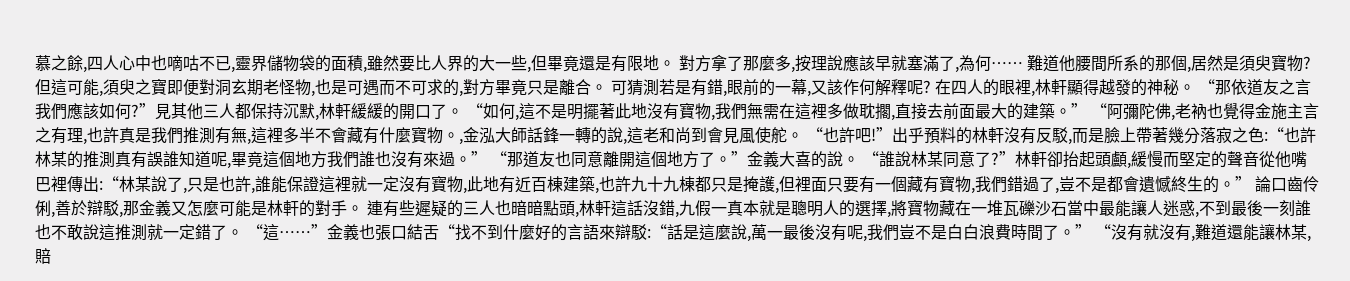慕之餘,四人心中也嘀咕不已,靈界儲物袋的面積,雖然要比人界的大一些,但畢竟還是有限地。 對方拿了那麼多,按理說應該早就塞滿了,為何…… 難道他腰間所系的那個,居然是須臾寶物? 但這可能,須臾之寶即便對洞玄期老怪物,也是可遇而不可求的,對方畢竟只是離合。 可猜測若是有錯,眼前的一幕,又該作何解釋呢? 在四人的眼裡,林軒顯得越發的神秘。 “那依道友之言我們應該如何?”見其他三人都保持沉默,林軒緩緩的開口了。 “如何,這不是明擺著此地沒有寶物,我們無需在這裡多做耽擱,直接去前面最大的建築。” “阿彌陀佛,老衲也覺得金施主言之有理,也許真是我們推測有無,這裡多半不會藏有什麼寶物。,金泓大師話鋒一轉的說,這老和尚到會見風使舵。 “也許吧!”出乎預料的林軒沒有反駁,而是臉上帶著幾分落寂之色:“也許林某的推測真有誤誰知道呢,畢竟這個地方我們誰也沒有來過。” “那道友也同意離開這個地方了。”金義大喜的說。 “誰說林某同意了?”林軒卻抬起頭顱,緩慢而堅定的聲音從他嘴巴裡傳出:“林某說了,只是也許,誰能保證這裡就一定沒有寶物,此地有近百棟建築,也許九十九棟都只是掩護,但裡面只要有一個藏有寶物,我們錯過了,豈不是都會遺憾終生的。” 論口齒伶俐,善於辯駁,那金義又怎麼可能是林軒的對手。 連有些遲疑的三人也暗暗點頭,林軒這話沒錯,九假一真本就是聰明人的選擇,將寶物藏在一堆瓦礫沙石當中最能讓人迷惑,不到最後一刻誰也不敢說這推測就一定錯了。 “這……”金義也張口結舌“找不到什麼好的言語來辯駁:“話是這麼說,萬一最後沒有呢,我們豈不是白白浪費時間了。” “沒有就沒有,難道還能讓林某,賠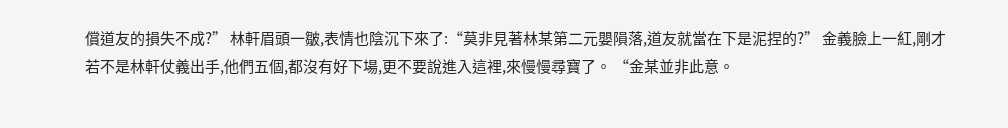償道友的損失不成?” 林軒眉頭一皺,表情也陰沉下來了:“莫非見著林某第二元嬰隕落,道友就當在下是泥捏的?” 金義臉上一紅,剛才若不是林軒仗義出手,他們五個,都沒有好下場,更不要說進入這裡,來慢慢尋寶了。 “金某並非此意。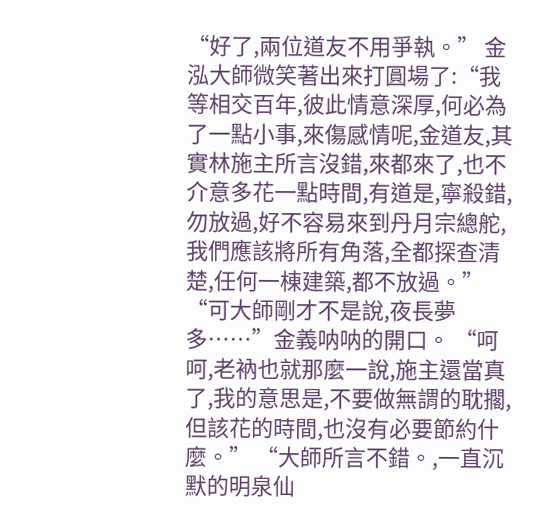“好了,兩位道友不用爭執。” 金泓大師微笑著出來打圓場了:“我等相交百年,彼此情意深厚,何必為了一點小事,來傷感情呢,金道友,其實林施主所言沒錯,來都來了,也不介意多花一點時間,有道是,寧殺錯,勿放過,好不容易來到丹月宗總舵,我們應該將所有角落,全都探查清楚,任何一棟建築,都不放過。” “可大師剛才不是說,夜長夢多……”金義呐呐的開口。 “呵呵,老衲也就那麼一說,施主還當真了,我的意思是,不要做無謂的耽擱,但該花的時間,也沒有必要節約什麼。” “大師所言不錯。,一直沉默的明泉仙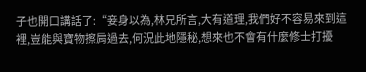子也開口講話了:“妾身以為,林兄所言,大有道理,我們好不容易來到這裡,豈能與寶物擦肩過去,何況此地隱秘,想來也不會有什麼修士打擾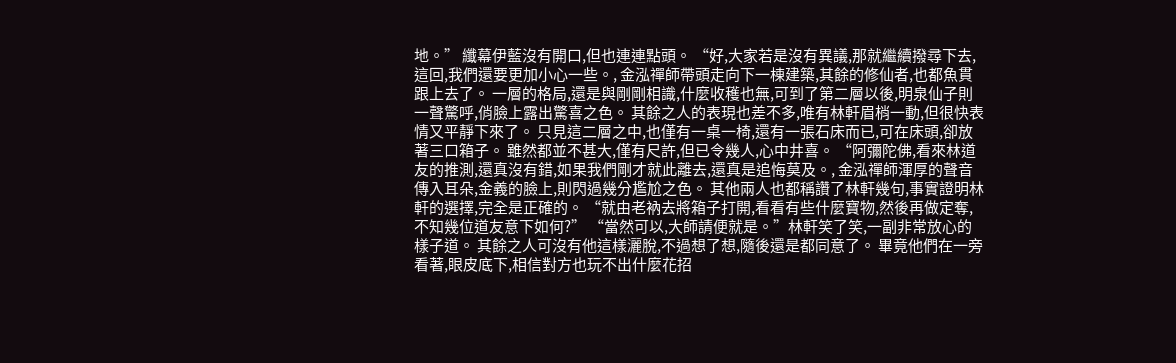地。” 纖幕伊藍沒有開口,但也連連點頭。 “好,大家若是沒有異議,那就繼續撥尋下去,這回,我們還要更加小心一些。, 金泓禪師帶頭走向下一棟建築,其餘的修仙者,也都魚貫跟上去了。 一層的格局,還是與剛剛相識,什麼收穫也無,可到了第二層以後,明泉仙子則一聲驚呼,俏臉上露出驚喜之色。 其餘之人的表現也差不多,唯有林軒眉梢一動,但很快表情又平靜下來了。 只見這二層之中,也僅有一桌一椅,還有一張石床而已,可在床頭,卻放著三口箱子。 雖然都並不甚大,僅有尺許,但已令幾人,心中井喜。 “阿彌陀佛,看來林道友的推測,還真沒有錯,如果我們剛才就此離去,還真是追悔莫及。, 金泓禪師渾厚的聲音傳入耳朵,金義的臉上,則閃過幾分尷尬之色。 其他兩人也都稱讚了林軒幾句,事實證明林軒的選擇,完全是正確的。 “就由老衲去將箱子打開,看看有些什麼寶物,然後再做定奪,不知幾位道友意下如何?” “當然可以,大師請便就是。”林軒笑了笑,一副非常放心的樣子道。 其餘之人可沒有他這樣灑脫,不過想了想,隨後還是都同意了。 畢竟他們在一旁看著,眼皮底下,相信對方也玩不出什麼花招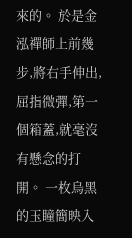來的。 於是金泓禪師上前幾步,將右手伸出,屈指微彈,第一個箱蓋,就毫沒有懸念的打開。 一枚烏黑的玉瞳簡映入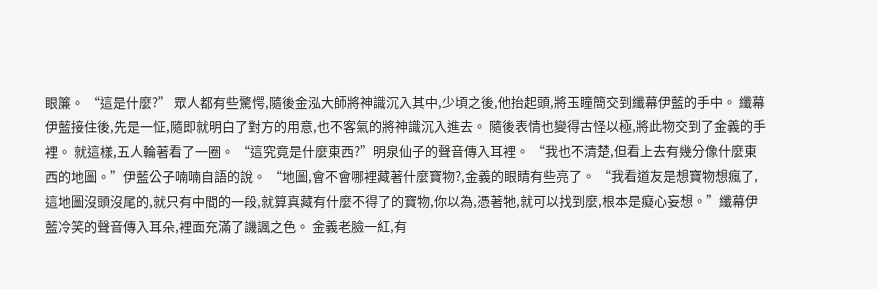眼簾。 “這是什麼?” 眾人都有些驚愕,隨後金泓大師將神識沉入其中,少頃之後,他抬起頭,將玉瞳簡交到纖幕伊藍的手中。 纖幕伊藍接住後,先是一怔,隨即就明白了對方的用意,也不客氣的將神識沉入進去。 隨後表情也變得古怪以極,將此物交到了金義的手裡。 就這樣,五人輪著看了一圈。 “這究竟是什麼東西?”明泉仙子的聲音傳入耳裡。 “我也不清楚,但看上去有幾分像什麼東西的地圖。”伊藍公子喃喃自語的說。 “地圖,會不會哪裡藏著什麼寶物?,金義的眼睛有些亮了。 “我看道友是想寶物想瘋了,這地圖沒頭沒尾的,就只有中間的一段,就算真藏有什麼不得了的寶物,你以為,憑著牠,就可以找到麼,根本是癡心妄想。”纖幕伊藍冷笑的聲音傳入耳朵,裡面充滿了譏諷之色。 金義老臉一紅,有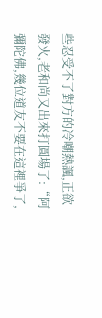些忍受不了對方的冷嘲熱諷,正欲發火,老和尚又出來打圓場了:“阿彌陀佛,幾位道友不要在這裡爭了,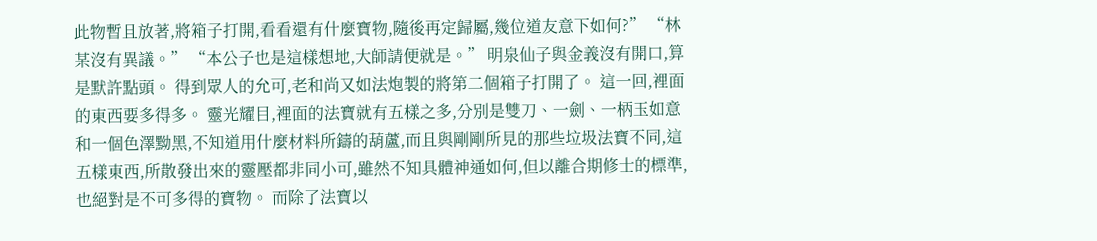此物暫且放著,將箱子打開,看看還有什麼寶物,隨後再定歸屬,幾位道友意下如何?” “林某沒有異議。” “本公子也是這樣想地,大師請便就是。” 明泉仙子與金義沒有開口,算是默許點頭。 得到眾人的允可,老和尚又如法炮製的將第二個箱子打開了。 這一回,裡面的東西要多得多。 靈光耀目,裡面的法寶就有五樣之多,分別是雙刀、一劍、一柄玉如意和一個色澤黝黑,不知道用什麼材料所鑄的葫蘆,而且與剛剛所見的那些垃圾法寶不同,這五樣東西,所散發出來的靈壓都非同小可,雖然不知具體神通如何,但以離合期修士的標準,也絕對是不可多得的寶物。 而除了法寶以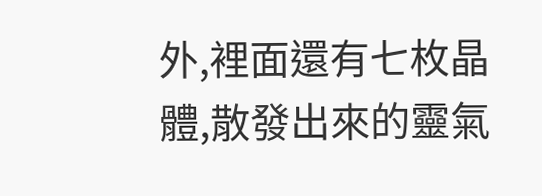外,裡面還有七枚晶體,散發出來的靈氣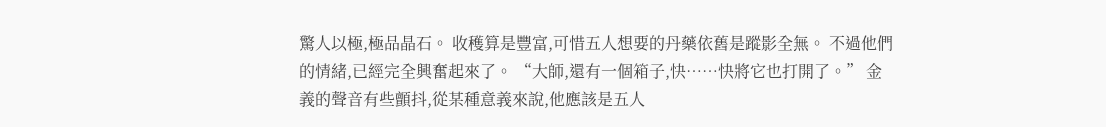驚人以極,極品晶石。 收穫算是豐富,可惜五人想要的丹藥依舊是蹤影全無。 不過他們的情緒,已經完全興奮起來了。 “大師,還有一個箱子,快……快將它也打開了。” 金義的聲音有些顫抖,從某種意義來說,他應該是五人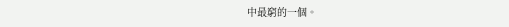中最窮的一個。